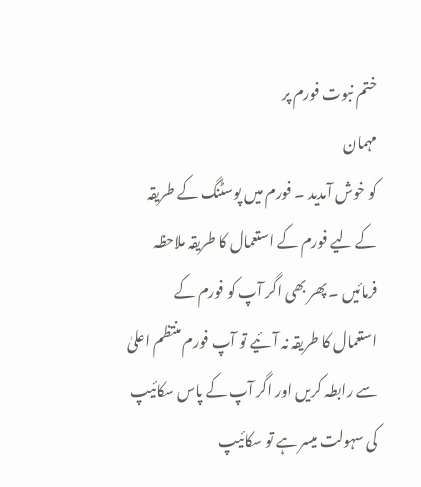ختم نبوت فورم پر
مہمان
کو خوش آمدید ۔ فورم میں پوسٹنگ کے طریقہ کے لیے فورم کے استعمال کا طریقہ ملاحظہ فرمائیں ۔ پھر بھی اگر آپ کو فورم کے استعمال کا طریقہ نہ آئیے تو آپ فورم منتظم اعلیٰ سے رابطہ کریں اور اگر آپ کے پاس سکائیپ کی سہولت میسر ہے تو سکائیپ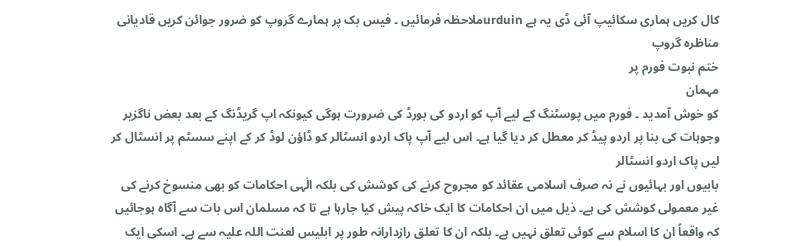کال کریں ہماری سکائیپ آئی ڈی یہ ہے urduinملاحظہ فرمائیں ۔ فیس بک پر ہمارے گروپ کو ضرور جوائن کریں قادیانی مناظرہ گروپ
ختم نبوت فورم پر
مہمان
کو خوش آمدید ۔ فورم میں پوسٹنگ کے لیے آپ کو اردو کی بورڈ کی ضرورت ہوگی کیونکہ اپ گریڈنگ کے بعد بعض ناگزیر وجوہات کی بنا پر اردو پیڈ کر معطل کر دیا گیا ہے۔ اس لیے آپ پاک اردو انسٹالر کو ڈاؤن لوڈ کر کے اپنے سسٹم پر انسٹال کر لیں پاک اردو انسٹالر
بابیوں اور بہائیوں نے نہ صرف اسلامی عقائد کو مجروح کرنے کی کوشش کی بلکہ الٰہی احکامات کو بھی منسوخ کرنے کی غیر معمولی کوشش کی ہے۔ ذیل میں ان احکامات کا ایک خاکہ پیش کیا جارہا ہے تا کہ مسلمان اس بات سے آگاہ ہوجائیں کہ واقعاً ان کا اسلام سے کوئی تعلق نہیں ہے۔ بلکہ ان کا تعلق رازدارانہ طور پر ابلیس لعنت اللہ علیہ سے ہے۔ اسکی ایک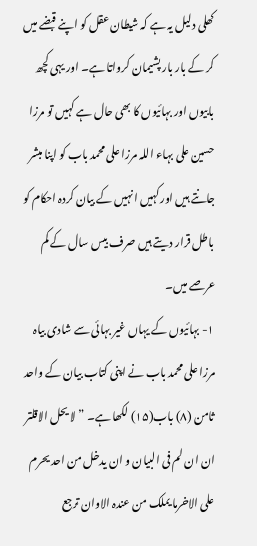کھلی دلیل یہ ہے کہ شیطان عقل کو اپنے قبضے میں کر کے بار بار پشیمان کرواتا ہے۔ اور یہی کچھ بابیوں اور بہائیوں کا بھی حال ہے کہیں تو مرزا حسین علی بہاء اللہ مرزا علی محمد باب کو اپنا مبشر جانتے ہیں اور کہیں انہیں کے بیان کردہ احکام کو باطل قرار دیتے ہیں صرف بیس سال کے کم عرصے میں۔
۱- بہائیوں کے یہاں غیر بہائی سے شادی بیاہ
مرزا علی محمد باب نے اپنی کتاب بیان کے واحد ثامن (۸) باب(۱۵) لکھا ہے۔ ” لا یحل الاقلتر ان ان لم فی البیان و ان یدخل من احد یحرم علی الاخرما یملک من عندہ الاوان ترجع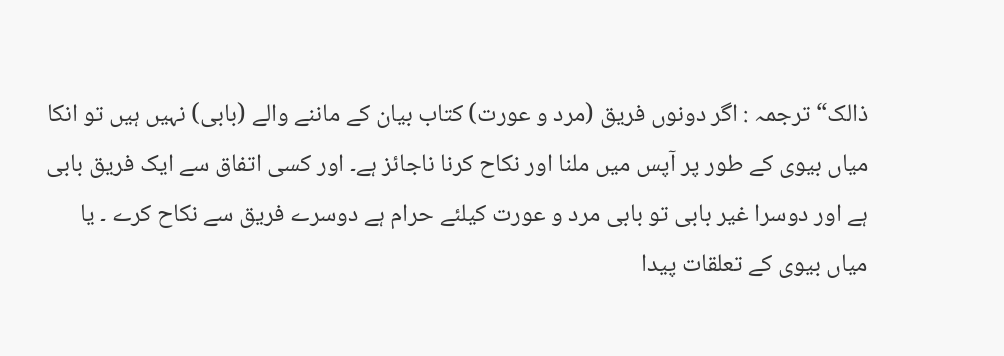ذالک“ ترجمہ : اگر دونوں فریق (مرد و عورت) کتاب بیان کے ماننے والے (بابی) نہیں ہیں تو انکا میاں بیوی کے طور پر آپس میں ملنا اور نکاح کرنا ناجائز ہے۔ اور کسی اتفاق سے ایک فریق بابی ہے اور دوسرا غیر بابی تو بابی مرد و عورت کیلئے حرام ہے دوسرے فریق سے نکاح کرے ۔ یا میاں بیوی کے تعلقات پیدا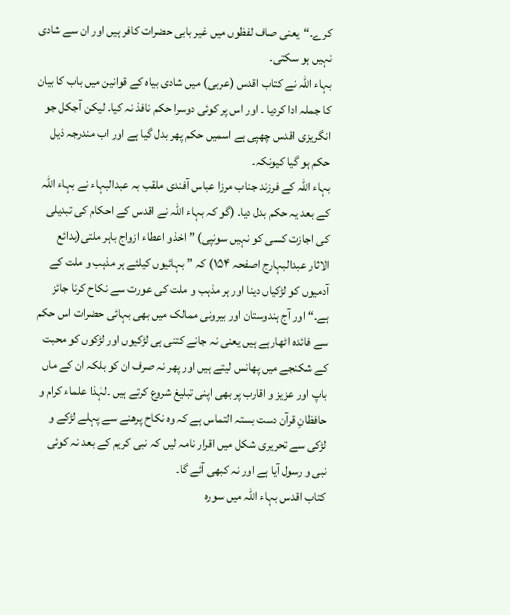کرے۔“یعنی صاف لفظوں میں غیر بابی حضرات کافر ہیں اور ان سے شادی نہیں ہو سکتی۔
بہاء اللہ نے کتاب اقدس (عربی) میں شادی بیاہ کے قوانین میں باب کا بیان کا جملہ ادا کردیا ۔ اور اس پر کوئی دوسرا حکم نافذ نہ کیا۔ لیکن آجکل جو انگریزی اقدس چھپی ہے اسمیں حکم پھر بدل گیا ہے اور اب مندرجہ ذیل حکم ہو گیا کیونکہ۔
بہاء اللہ کے فرزند جناب مرزا عباس آفندی ملقب بہ عبدالبہاء نے بہاء اللہ کے بعد یہ حکم بدل دیا۔ (گو کہ بہاء اللہ نے اقدس کے احکام کی تبدیلی کی اجازت کسی کو نہیں سونپی) ”اخذو اعطاء ازواج باہر ملتی(بدائع الاثار عبدالبہارج اصفحہ ۱۵۴) کہ ”بہائیوں کیلئے ہر مذہب و ملت کے آدمیوں کو لڑکیاں دینا اور ہر مذہب و ملت کی عورت سے نکاح کرنا جائز ہے۔“ اور آج ہندوستان اور بیرونی ممالک میں بھی بہائی حضرات اس حکم سے فائدہ اٹھارہے ہیں یعنی نہ جانے کتنی ہی لڑکیوں اور لڑکوں کو محبت کے شکنجے میں پھانس لیتے ہیں اور پھر نہ صرف ان کو بلکہ ان کے ماں باپ اور عزیز و اقارب پر بھی اپنی تبلیغ شروع کرتے ہیں ۔لہٰذا علماء کرام و حافظانِ قرآن دست بستہ التماس ہے کہ وہ نکاح پرھنے سے پہلے لڑکے و لڑکی سے تحریری شکل میں اقرار نامہ لیں کہ نبی کریم کے بعد نہ کوئی نبی و رسول آیا ہے اور نہ کبھی آئے گا۔
کتاب اقدس بہاء اللہ میں سورہ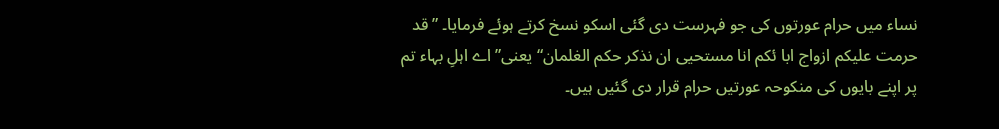نساء میں حرام عورتوں کی جو فہرست دی گئی اسکو نسخ کرتے ہوئے فرمایا۔ ” قد حرمت علیکم ازواج ابا ئکم انا مستحیی ان نذکر حکم الغلمان“ یعنی” اے اہلِ بہاء تم پر اپنے بایوں کی منکوحہ عورتیں حرام قرار دی گئیں ہیں۔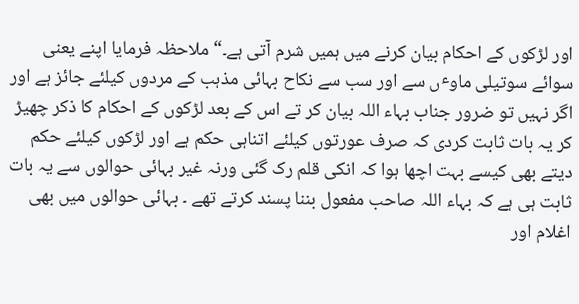اور لڑکوں کے احکام بیان کرنے میں ہمیں شرم آتی ہے۔“ ملاحظہ فرمایا اپنے یعنی سوائے سوتیلی ماوٴں سے اور سب سے نکاح بہائی مذہب کے مردوں کیلئے جائز ہے اور اگر نہیں تو ضرور جناب بہاء اللہ بیان کر تے اس کے بعد لڑکوں کے احکام کا ذکر چھیڑ کر یہ بات ثابت کردی کہ صرف عورتوں کیلئے اتناہی حکم ہے اور لڑکوں کیلئے حکم دیتے بھی کیسے بہت اچھا ہوا کہ انکی قلم رک گئی ورنہ غیر بہائی حوالوں سے یہ بات ثابت ہی ہے کہ بہاء اللہ صاحب مفعول بننا پسند کرتے تھے ۔ بہائی حوالوں میں بھی اغلام اور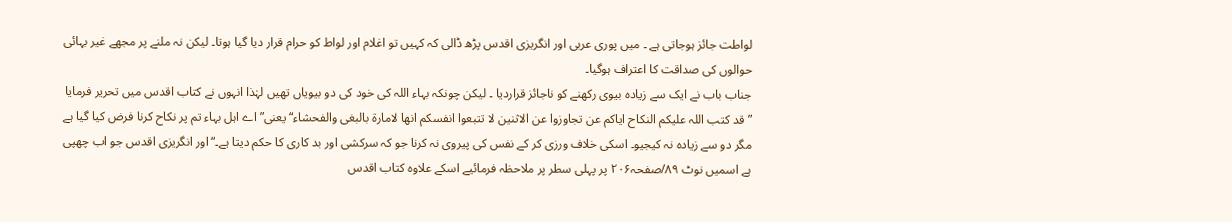لواطت جائز ہوجاتی ہے ۔ میں پوری عربی اور انگریزی اقدس پڑھ ڈالی کہ کہیں تو اغلام اور لواط کو حرام قرار دیا گیا ہوتا۔ لیکن نہ ملنے پر مجھے غیر بہائی حوالوں کی صداقت کا اعتراف ہوگیا۔
جناب باب نے ایک سے زیادہ بیوی رکھنے کو ناجائز قراردیا ۔ لیکن چونکہ بہاء اللہ کی خود کی دو بیویاں تھیں لہٰذا انہوں نے کتاب اقدس میں تحریر فرمایا ”قد کتب اللہ علیکم النکاح ایاکم عن تجاوزوا عن الاثنین لا تتبعوا انفسکم انھا لامارة بالبغی والفحشاء“ یعنی” اے اہل بہاء تم پر نکاح کرنا فرض کیا گیا ہے مگر دو سے زیادہ نہ کیجیو۔ اسکی خلاف ورزی کر کے نفس کی پیروی نہ کرنا جو کہ سرکشی اور بد کاری کا حکم دیتا ہے۔“ اور انگریزی اقدس جو اب چھپی ہے اسمیں نوٹ ۸۹/صفحہ۲۰۶ پر پہلی سطر پر ملاحظہ فرمائیے اسکے علاوہ کتاب اقدس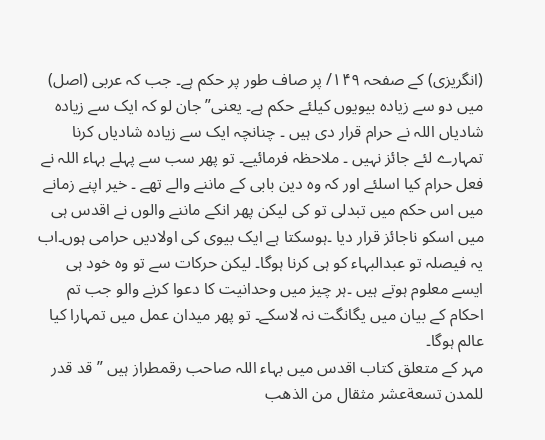(انگریزی) کے صفحہ ۱۴۹/ پر صاف طور پر حکم ہے۔ جب کہ عربی (اصل) میں دو سے زیادہ بیویوں کیلئے حکم ہے۔ یعنی” جان لو کہ ایک سے زیادہ شادیاں اللہ نے حرام قرار دی ہیں ۔ چنانچہ ایک سے زیادہ شادیاں کرنا تمہارے لئے جائز نہیں ۔ ملاحظہ فرمائیے۔ تو پھر سب سے پہلے بہاء اللہ نے فعل حرام کیا اسلئے اور کہ وہ دین بابی کے ماننے والے تھے ۔ خیر اپنے زمانے میں اس حکم میں تبدلی تو کی لیکن پھر انکے ماننے والوں نے اقدس ہی میں اسکو ناجائز قرار دیا ۔ہوسکتا ہے ایک بیوی کی اولادیں حرامی ہوں۔اب یہ فیصلہ تو عبدالبہاء کو ہی کرنا ہوگا۔ لیکن حرکات سے تو وہ خود ہی ایسے معلوم ہوتے ہیں ۔ہر چیز میں وحدانیت کا دعوا کرنے والو جب تم احکام کے بیان میں یگانگت نہ لاسکے۔ تو پھر میدان عمل میں تمہارا کیا عالم ہوگا۔
مہر کے متعلق کتاب اقدس میں بہاء اللہ صاحب رقمطراز ہیں ” قد قدر للمدن تسعةعشر مثقال من الذھب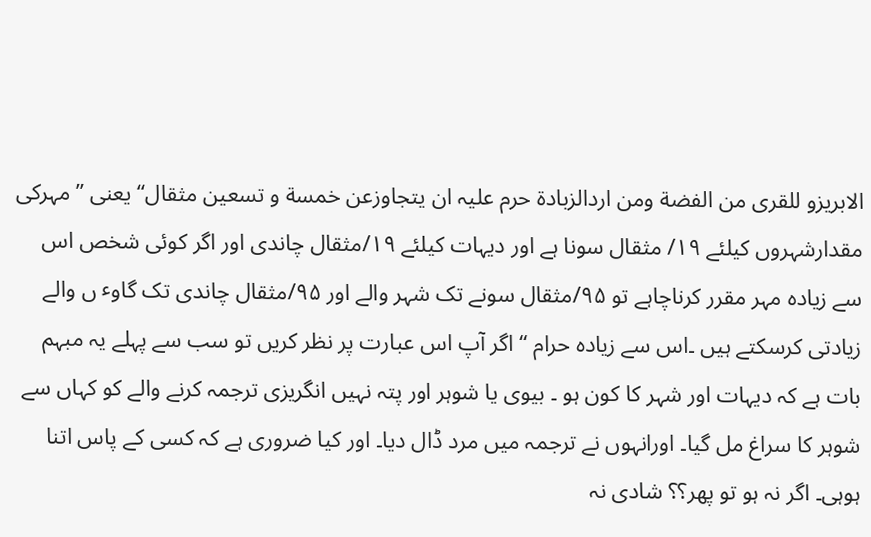الابریزو للقری من الفضة ومن اردالزبادة حرم علیہ ان یتجاوزعن خمسة و تسعین مثقال“ یعنی ” مہرکی مقدارشہروں کیلئے ۱۹/ مثقال سونا ہے اور دیہات کیلئے ۱۹/مثقال چاندی اور اگر کوئی شخص اس سے زیادہ مہر مقرر کرناچاہے تو ۹۵/مثقال سونے تک شہر والے اور ۹۵/مثقال چاندی تک گاوٴ ں والے زیادتی کرسکتے ہیں ۔اس سے زیادہ حرام “ اگر آپ اس عبارت پر نظر کریں تو سب سے پہلے یہ مبہم بات ہے کہ دیہات اور شہر کا کون ہو ۔ بیوی یا شوہر اور پتہ نہیں انگریزی ترجمہ کرنے والے کو کہاں سے شوہر کا سراغ مل گیا۔ اورانہوں نے ترجمہ میں مرد ڈال دیا۔ اور کیا ضروری ہے کہ کسی کے پاس اتنا ہوہی۔ اگر نہ ہو تو پھر؟؟ شادی نہ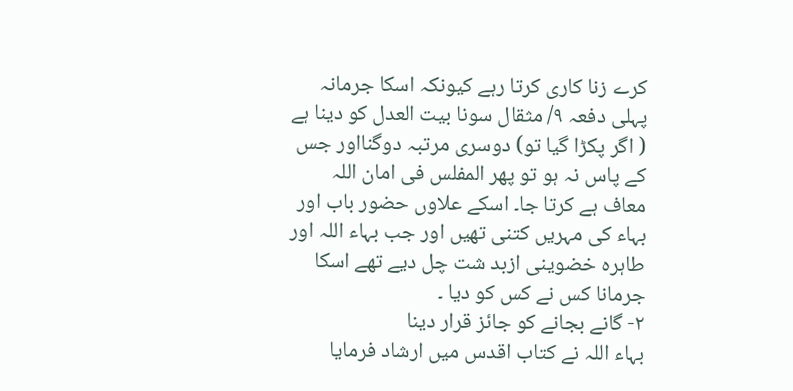کرے زنا کاری کرتا رہے کیونکہ اسکا جرمانہ پہلی دفعہ ۹/ مثقال سونا بیت العدل کو دینا ہے ( اگر پکڑا گیا تو) دوسری مرتبہ دوگنااور جس کے پاس نہ ہو تو پھر المفلس فی امان اللہ معاف ہے کرتا جا۔ اسکے علاوں حضور باب اور بہاء کی مہریں کتنی تھیں اور جب بہاء اللہ اور طاہرہ خضوینی ازبد شت چل دیے تھے اسکا جرمانا کس نے کس کو دیا ۔
۲- گانے بجانے کو جائز قرار دینا
بہاء اللہ نے کتاب اقدس میں ارشاد فرمایا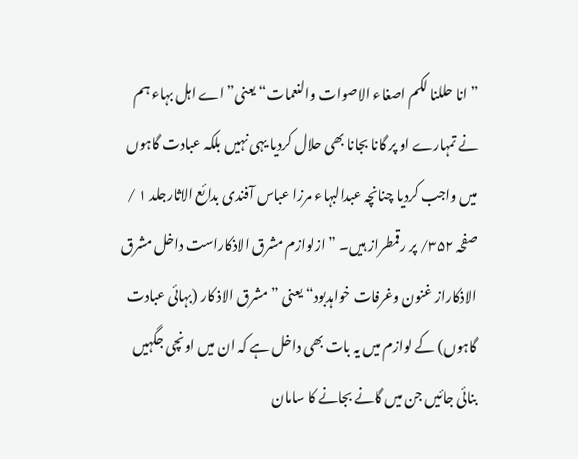” انا حللنا لکم اصغاء الاصوات والنعمات“ یعنی”اے اہل بہاء ہم نے تمہارے او پر گانا بجانا بھی حلال کردیا یہی نہیں بلکہ عبادت گاہوں میں واجب کردیا چنانچہ عبدالبہاء مرزا عباس آفندی بدائع الاثارجلد ۱ / صفحہ ۳۵۲/ پر رقمطراز ہیں۔ ” ازلوازم مشرق الاذکاراست داخل مشرق الاذکاراز غنون وغرفات خواہدبود“ یعنی ” مشرق الاذ کار (بہائی عبادت گاہوں) کے لوازم میں یہ بات بھی داخل ہے کہ ان میں اونچی جگہیں بنائی جائیں جن میں گانے بجانے کا سامان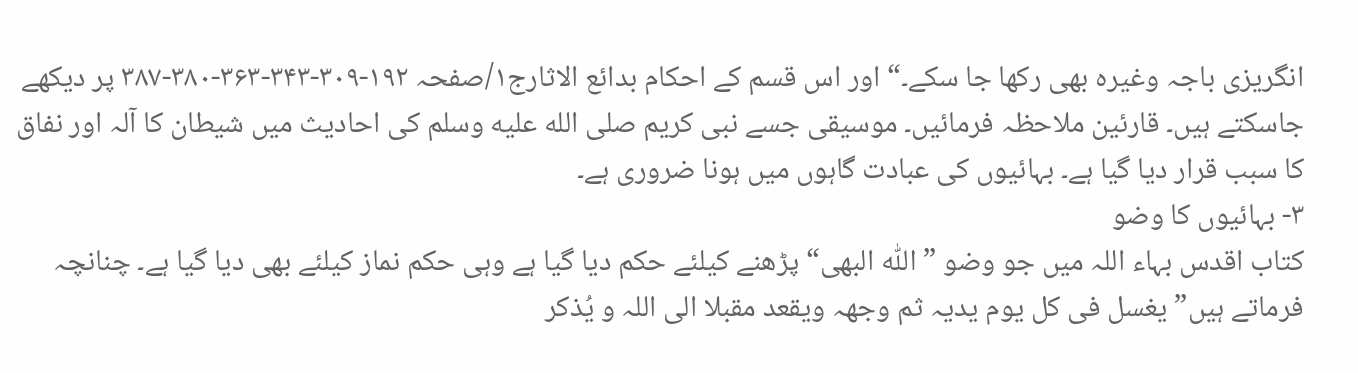انگریزی باجہ وغیرہ بھی رکھا جا سکے۔“ اور اس قسم کے احکام بدائع الاثارج۱/صفحہ ۱۹۲-۳۰۹-۳۴۳-۳۶۳-۳۸۰-۳۸۷ پر دیکھے جاسکتے ہیں۔ قارئین ملاحظہ فرمائیں۔ موسیقی جسے نبی کریم صلى الله عليه وسلم کی احادیث میں شیطان کا آلہ اور نفاق کا سبب قرار دیا گیا ہے۔ بہائیوں کی عبادت گاہوں میں ہونا ضروری ہے۔
۳- بہائیوں کا وضو
کتاب اقدس بہاء اللہ میں جو وضو ” اللّٰہ البھی“ پڑھنے کیلئے حکم دیا گیا ہے وہی حکم نماز کیلئے بھی دیا گیا ہے۔ چنانچہ فرماتے ہیں”یغسل فی کل یوم یدیہ ثم وجھہ ویقعد مقبلا الی اللہ و یُذکر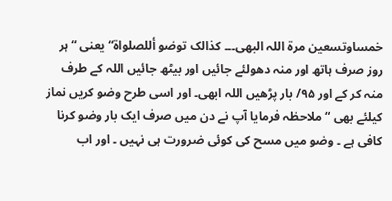خمساوتسعین مرة اللہ البھی۔۔۔ کذالک توضو أللصلواة“ یعنی “ ہر روز صرف ہاتھ اور منہ دھولئے جائیں اور بیٹھ جائیں اللہ کے طرف منہ کر کے اور ۹۵/ بار پڑھیں اللہ ابھی۔ اور اسی طرح وضو کریں نماز کیلئے بھی “ ملاحظہ فرمایا آپ نے دن میں صرف ایک بار وضو کرنا کافی ہے ۔ وضو میں مسح کی کوئی ضرورت ہی نہیں ۔ اور اب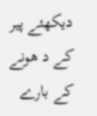دیکھئے پیر کے د ھونے کے بارے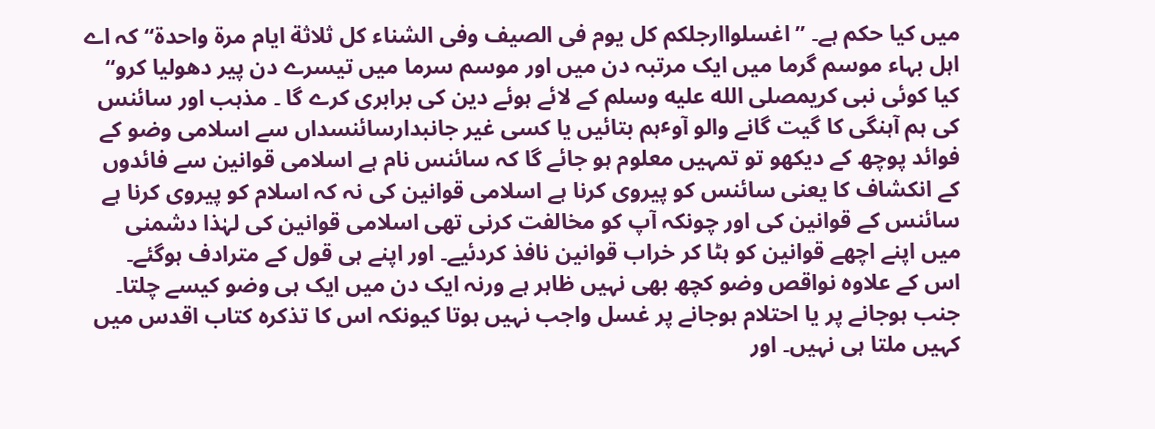میں کیا حکم ہے۔ ” اغسلواارجلکم کل یوم فی الصیف وفی الشناء کل ثلاثة ایام مرة واحدة“کہ اے اہل بہاء موسم گرما میں ایک مرتبہ دن میں اور موسم سرما میں تیسرے دن پیر دھولیا کرو“ کیا کوئی نبی کریمصلى الله عليه وسلم کے لائے ہوئے دین کی برابری کرے گا ۔ مذہب اور سائنس کی ہم آہنگی کا گیت گانے والو آوٴہم بتائیں یا کسی غیر جانبدارسائنسداں سے اسلامی وضو کے فوائد پوچھ کے دیکھو تو تمہیں معلوم ہو جائے گا کہ سائنس نام ہے اسلامی قوانین سے فائدوں کے انکشاف کا یعنی سائنس کو پیروی کرنا ہے اسلامی قوانین کی نہ کہ اسلام کو پیروی کرنا ہے سائنس کے قوانین کی اور چونکہ آپ کو مخالفت کرنی تھی اسلامی قوانین کی لہٰذا دشمنی میں اپنے اچھے قوانین کو ہٹا کر خراب قوانین نافذ کردئیے۔ اور اپنے ہی قول کے مترادف ہوگئے۔
اس کے علاوہ نواقص وضو کچھ بھی نہیں ظاہر ہے ورنہ ایک دن میں ایک ہی وضو کیسے چلتا۔
جنب ہوجانے پر یا احتلام ہوجانے پر غسل واجب نہیں ہوتا کیونکہ اس کا تذکرہ کتاب اقدس میں کہیں ملتا ہی نہیں۔ اور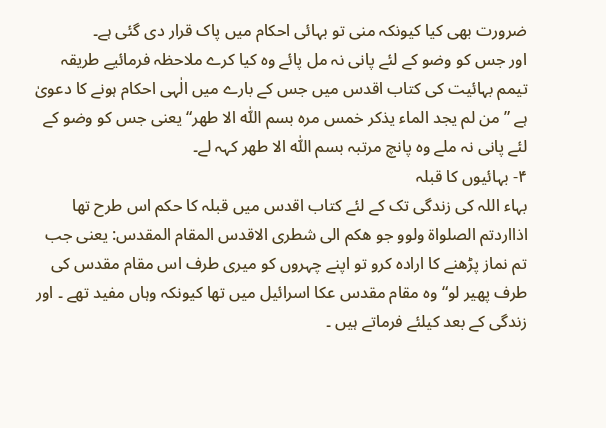ضرورت بھی کیا کیونکہ منی تو بہائی احکام میں پاک قرار دی گئی ہے۔
اور جس کو وضو کے لئے پانی نہ مل پائے وہ کیا کرے ملاحظہ فرمائیے طریقہ تیمم بہائیت کی کتاب اقدس میں جس کے بارے میں الٰہی احکام ہونے کا دعویٰ ہے ”من لم یجد الماء یذکر خمس مرہ بسم اللّٰہ الا طھر“ یعنی جس کو وضو کے لئے پانی نہ ملے وہ پانچ مرتبہ بسم اللّٰہ الا طھر کہہ لے۔
۴- بہائیوں کا قبلہ
بہاء اللہ کی زندگی تک کے لئے کتاب اقدس میں قبلہ کا حکم اس طرح تھا اذااردتم الصلواة ولوو جو ھکم الی شطری الاقدس المقام المقدس: یعنی جب تم نماز پڑھنے کا ارادہ کرو تو اپنے چہروں کو میری طرف اس مقام مقدس کی طرف پھیر لو“ وہ مقام مقدس عکا اسرائیل میں تھا کیونکہ وہاں مفید تھے ۔ اور زندگی کے بعد کیلئے فرماتے ہیں ۔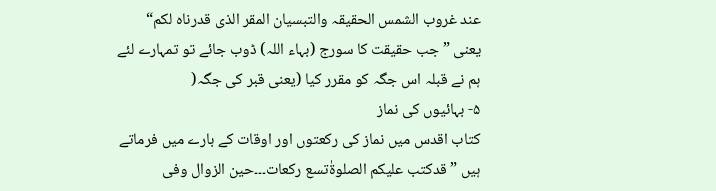عند غروب الشمس الحقیقہ والتبسیان المقر الذی قدرناہ لکم“ یعنی ” جب حقیقت کا سورج (بہاء اللہ) ڈوب جائے تو تمہارے لئے ہم نے قبلہ اس جگہ کو مقرر کیا (یعنی قبر کی جگہ(
۵- بہائیوں کی نماز
کتاب اقدس میں نماز کی رکعتوں اور اوقات کے بارے میں فرماتے ہیں ” قدکتب علیکم الصلوةٰتسع رکعات۔۔۔حین الزوال وفی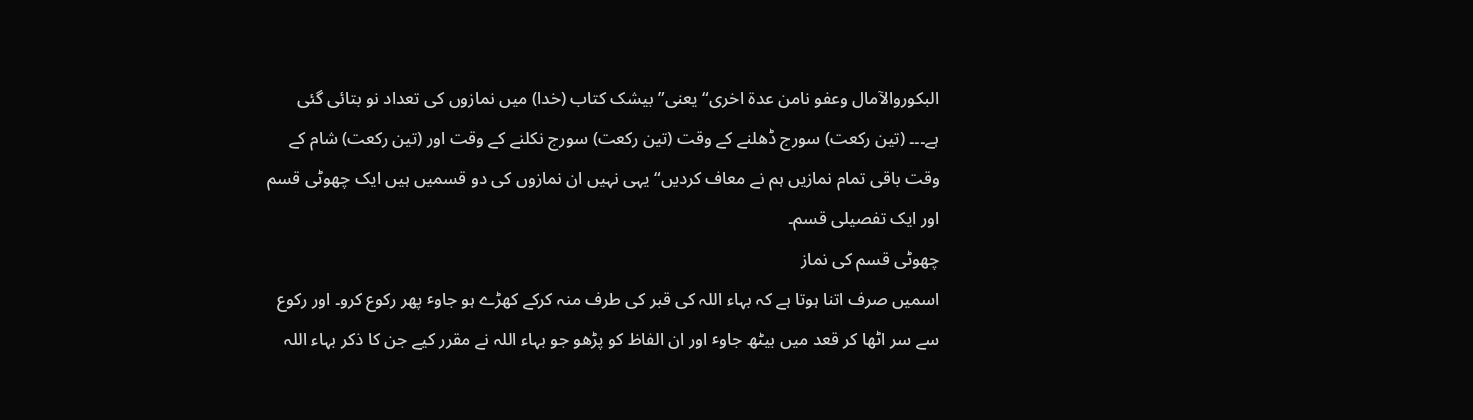البکوروالآمال وعفو نامن عدة اخری“ یعنی”بیشک کتاب (خدا) میں نمازوں کی تعداد نو بتائی گئی ہے۔۔۔ (تین رکعت) سورج ڈھلنے کے وقت (تین رکعت) سورج نکلنے کے وقت اور (تین رکعت) شام کے وقت باقی تمام نمازیں ہم نے معاف کردیں“ یہی نہیں ان نمازوں کی دو قسمیں ہیں ایک چھوٹی قسم اور ایک تفصیلی قسم۔
چھوٹی قسم کی نماز
اسمیں صرف اتنا ہوتا ہے کہ بہاء اللہ کی قبر کی طرف منہ کرکے کھڑے ہو جاوٴ پھر رکوع کرو۔ اور رکوع سے سر اٹھا کر قعد میں بیٹھ جاوٴ اور ان الفاظ کو پڑھو جو بہاء اللہ نے مقرر کیے جن کا ذکر بہاء اللہ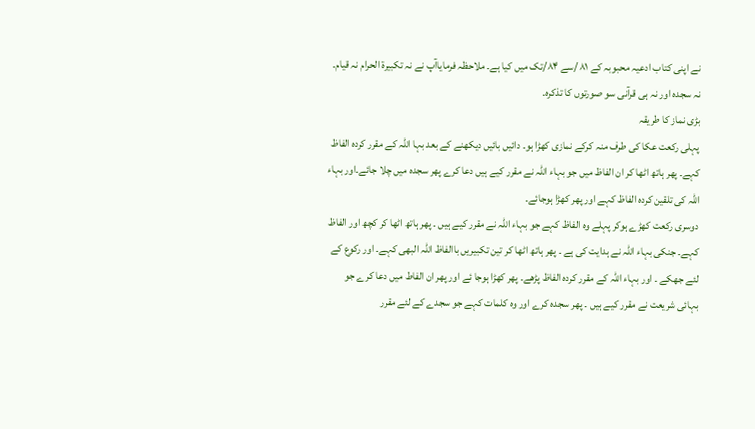نے اپنی کتاب ادعیہ محبوبہ کے ۸۱ /سے ۸۴/تک میں کیا ہے۔ ملاحظہ فرمایاآپ نے نہ تکبیرة الحرام نہ قیام۔ نہ سجدہ اور نہ ہی قرآنی سو صورتوں کا تذکرہ۔
بڑی نماز کا طریقہ
پہلی رکعت عکا کی طرف منہ کرکے نمازی کھڑا ہو۔ دائیں بائیں دیکھنے کے بعد بہا اللہ کے مقرر کردہ الفاظ کہے۔ پھر ہاتھ اٹھا کر ان الفاظ میں جو بہاء اللہ نے مقرر کیے ہیں دعا کرے پھر سجدہ میں چلا جائے۔اور بہاء اللہ کی تلقین کردہ الفاظ کہے اور پھر کھڑا ہوجائے۔
دوسری رکعت کھڑے ہوکر پہلے وہ الفاظ کہے جو بہاء اللہ نے مقرر کیے ہیں ۔ پھر ہاتھ اٹھا کر کچھ اور الفاظ کہے۔ جنکی بہاء اللہ نے ہدایت کی ہے ۔ پھر ہاتھ اٹھا کر تین تکبیریں باالفاظ اللہ البھی کہے۔ اور رکوع کے لئے جھکے ۔ اور بہاء اللہ کے مقرر کردہ الفاظ پڑھے۔ پھر کھڑا ہوجا ئے اور پھر ان الفاط میں دعا کرے جو بہائی شریعت نے مقرر کیے ہیں ۔ پھر سجدہ کرے اور وہ کلمات کہے جو سجدے کے لئے مقرر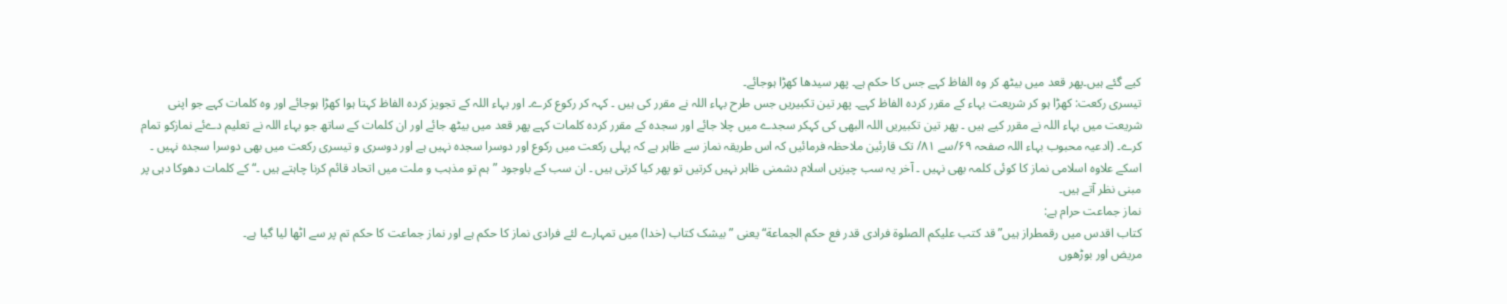کیے گئے ہیں۔پھر قعد میں بیٹھ کر وہ الفاظ کہے جس کا حکم ہے۔ پھر سیدھا کھڑا ہوجائے۔
تیسری رکعت: کھڑا ہو کر شریعت بہاء کے مقرر کردہ الفاظ کہے۔ پھر تین تکبیریں جس طرح بہاء اللہ نے مقرر کی ہیں ۔ کہہ کر رکوع کرے۔ اور بہاء اللہ کے تجویز کردہ الفاظ کہتا ہوا کھڑا ہوجائے اور وہ کلمات کہے جو اپنی شریعت میں بہاء اللہ نے مقرر کیے ہیں ۔ پھر تین تکبیریں اللہ البھی کی کہکر سجدے میں چلا جائے اور سجدہ کے مقرر کردہ کلمات کہے پھر قعد میں بیٹھ جائے اور ان کلمات کے ساتھ جو بہاء اللہ نے تعلیم دےئے نمازکو تمام کرے۔ (ادعیہ محبوب بہاء اللہ صفحہ ۶۹/سے ۸۱/ تک قارئین ملاحظہ فرمائیں کہ اس طریقہ نماز سے ظاہر ہے کہ پہلی رکعت میں رکوع اور دوسرا سجدہ نہیں ہے اور دوسری و تیسری رکعت میں بھی دوسرا سجدہ نہیں ۔ اسکے علاوہ اسلامی نماز کا کوئی کلمہ بھی نہیں ۔ آخر یہ سب چیزیں اسلام دشمنی ظاہر نہیں کرتیں تو پھر کیا کرتی ہیں ۔ ان سب کے باوجود ”ہم تو مذہب و ملت میں اتحاد قائم کرنا چاہتے ہیں ۔“ کے کلمات دھوکا دہی پر مبنی نظر آتے ہیں۔
نماز جماعت حرام ہے:
کتاب اقدس میں رقمطراز ہیں” قد کتب علیکم الصلوة فرادی قدر فع حکم الجماعة“ یعنی ” بیشک کتاب (خدا) میں تمہارے لئے فرادی نماز کا حکم ہے اور نماز جماعت کا حکم تم پر سے اٹھا لیا گیا ہے۔
مریض اور بوڑھوں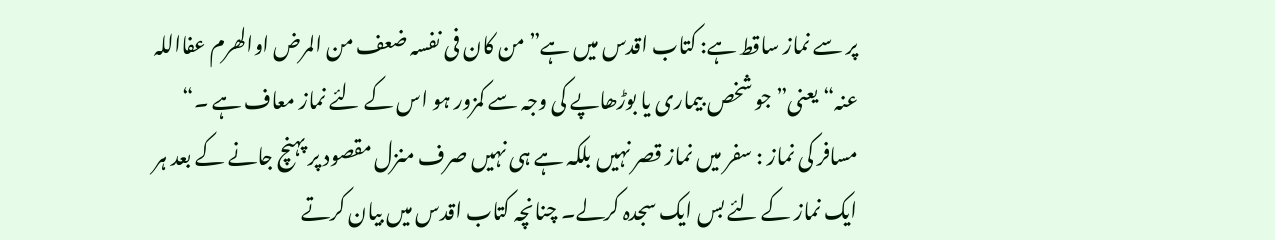پر سے نماز ساقط ہے: کتاب اقدس میں ہے”من کان فی نفسہ ضعف من المرض اوالھرم عفااللہ عنہ“ یعنی” جو شخص بیماری یا بوڑھاپے کی وجہ سے کمزور ہو اس کے لئے نماز معاف ہے ۔“
مسافر کی نماز : سفر میں نماز قصر نہیں بلکہ ہے ہی نہیں صرف منزل مقصود پر پہنچ جانے کے بعد ہر ایک نماز کے لئے بس ایک سجدہ کرلے۔ چنانچہ کتاب اقدس میں بیان کرتے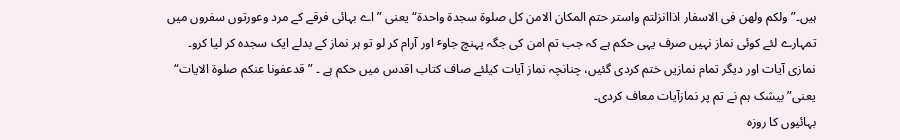ہیں۔”ولکم ولھن فی الاسفار اذاانزلتم واستر حتم المکان الامن کل صلوة سجدة واحدة“ یعنی ” اے بہائی فرقے کے مرد وعورتوں سفروں میں تمہارے لئے کوئی نماز نہیں صرف یہی حکم ہے کہ جب تم امن کی جگہ پہنچ جاوٴ اور آرام کر لو تو ہر نماز کے بدلے ایک سجدہ کر لیا کرو۔
نمازی آیات اور دیگر تمام نمازیں ختم کردی گئیں، چنانچہ نماز آیات کیلئے صاف کتاب اقدس میں حکم ہے ۔ ” قدعفونا عنکم صلوة الایات“ یعنی” بیشک ہم نے تم پر نمازآیات معاف کردی۔
بہائیوں کا روزہ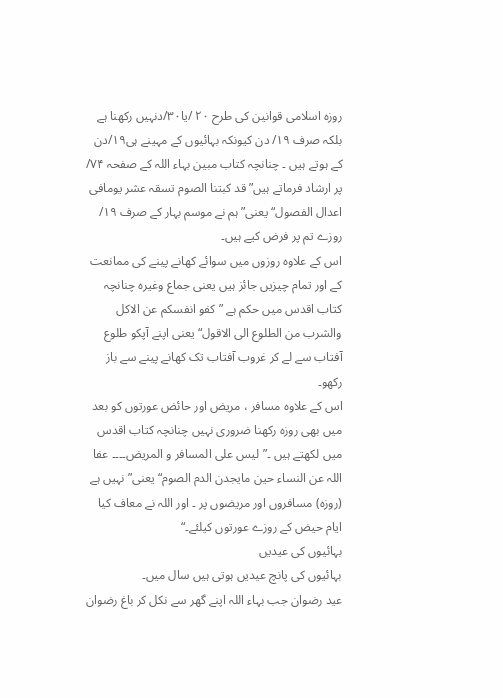روزہ اسلامی قوانین کی طرح ۲۰ /یا۳۰/دنہیں رکھنا ہے بلکہ صرف ۱۹/ دن کیونکہ بہائیوں کے مہینے ہی۱۹/دن کے ہوتے ہیں ۔ چنانچہ کتاب مبین بہاء اللہ کے صفحہ ۷۴/ پر ارشاد فرماتے ہیں”قد کبتنا الصوم تسقہ عشر یومافی اعدال الفصول“ یعنی” ہم نے موسم بہار کے صرف ۱۹/ روزے تم پر فرض کیے ہیں۔
اس کے علاوہ روزوں میں سوائے کھانے پینے کی ممانعت کے اور تمام چیزیں جائز ہیں یعنی جماع وغیرہ چنانچہ کتاب اقدس میں حکم ہے ”کفو انفسکم عن الاکل والشرب من الطلوع الی الاقول“ یعنی اپنے آپکو طلوع آفتاب سے لے کر غروب آفتاب تک کھانے پینے سے باز رکھو۔
اس کے علاوہ مسافر ، مریض اور حائض عورتوں کو بعد میں بھی روزہ رکھنا ضروری نہیں چنانچہ کتاب اقدس میں لکھتے ہیں ۔”لیس علی المسافر و المریض۔۔۔۔ عفا اللہ عن النساء حین مایجدن الدم الصوم“ یعنی” نہیں ہے (روزہ) مسافروں اور مریضوں پر ۔ اور اللہ نے معاف کیا ایام حیض کے روزے عورتوں کیلئے۔“
بہائیوں کی عیدیں
بہائیوں کی پانچ عیدیں ہوتی ہیں سال میں۔
عید رضوان جب بہاء اللہ اپنے گھر سے نکل کر باغ رضوان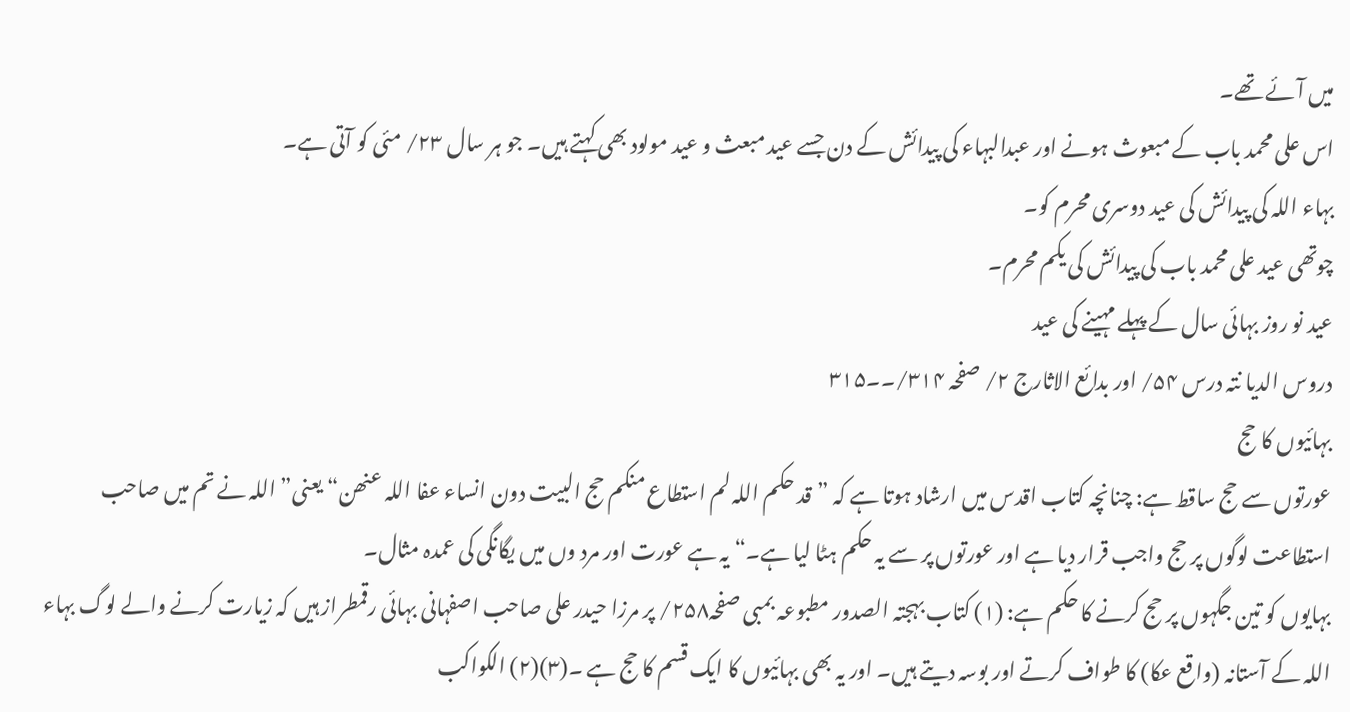میں آئے تھے۔
اس علی محمد باب کے مبعوث ہونے اور عبدالبہاء کی پیدائش کے دن جسے عید مبعث و عید مولود بھی کہتے ہیں۔ جو ہر سال ۲۳/ مئی کو آتی ہے۔
بہاء اللہ کی پیدائش کی عید دوسری محرم کو۔
چوتھی عید علی محمد باب کی پیدائش کی یکم محرم۔
عید نو روز بہائی سال کے پہلے مہینے کی عید
دروس الدیا نتہ درس ۵۴/ اور بدائع الاثارج ۲/ صفحہ ۳۱۴/۔۔۳۱۵
بہائیوں کا حج
عورتوں سے حج ساقط ہے: چنانچہ کتاب اقدس میں ارشاد ہوتا ہے کہ ”قد حکم اللہ لم استطاع منکم حج البیت دون انساء عفا اللہ عنھن“ یعنی” اللہ نے تم میں صاحب استطاعت لوگوں پر حج واجب قرار دیا ہے اور عورتوں پر سے یہ حکم ہٹا لیا ہے۔“ یہ ہے عورت اور مرد وں میں یگانگی کی عمدہ مثال۔
بہایوں کو تین جگہوں پر حج کرنے کا حکم ہے: (۱) کتاب بہجتہ الصدور مطبوعہ بمبی صفحہ۲۵۸/ پر مرزا حیدر علی صاحب اصفہانی بہائی رقمطراز ہیں کہ زیارت کرنے والے لوگ بہاء اللہ کے آستانہ (واقع عکا) کا طواف کرتے اور بوسہ دیتے ہیں۔ اور یہ بھی بہائیوں کا ایک قسم کا حج ہے ۔(۳)(۲) الکواکب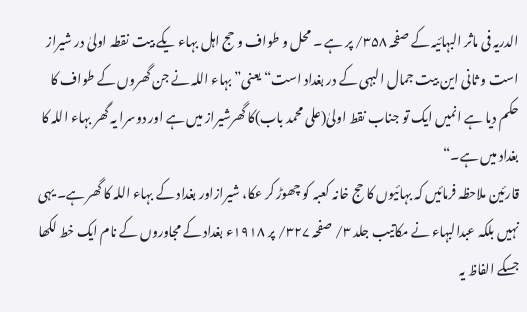الدریہ فی ماثر البہائیہ کے صفحہ ۳۵۸/ پر ہے ۔ محل و طواف و حج اہل بہاء یکے بیت نقطہ اولیٰ در شیراز است و ثانی این بیت جمال البہی کے در بغداد است“ یعنی” بہاء اللہ نے جن گھروں کے طواف کا حکم دیا ہے انمیں ایک تو جناب نقط اولیٰ(علی محمد باب)کا گھرشیراز میں ہے اور دوسرا یہ گھر بہاء اللہ کا بغداد میں ہے۔“
قارئین ملاحظہ فرمائیں کہ بہائیوں کا حج خانہ کعبہ کو چھوڑ کر عکا، شیرازاور بغداد کے بہاء اللہ کا گھر ہے۔ یہی نہیں بلکہ عبدالبہاء نے مکاتیب جلد ۳/ صفحہ ۳۲۷/ پر ۱۹۱۸ء بغداد کے مجاوروں کے نام ایک خط لکھا جسکے الفاظ یہ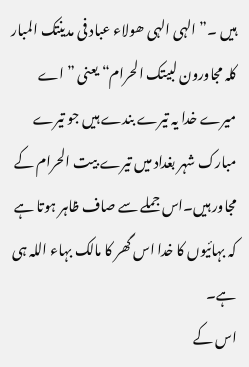ہیں ۔”الہی الہی ھولاء عباد فی مدینتک المبار کلہ مجاورون لبیتک الحرام“ یعنی ” اے میرے خدا یہ تیرے بندے ہیں جو تیرے مبارک شہر بغداد میں تیرے بیت الحرام کے مجاور ہیں۔اس جملے سے صاف ظاہر ہوتا ہے کہ بہائیوں کا خدا اس گھر کا مالک بہاء اللہ ہی ہے۔
اس کے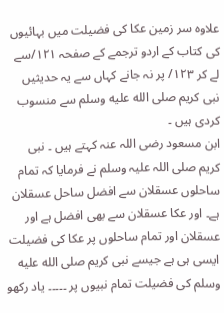علاوہ سر زمین عکا کی فضیلت میں بہائیوں کی کتاب کے اردو ترجمے کے صفحہ ۱۲۱/سے لے کر ۱۲۳/ پر نہ جانے کہاں سے یہ حدیثیں نبی کریم صلى الله عليه وسلم سے منسوب کردی ہیں ۔
ابن مسعود رضی اللہ عنہ کہتے ہیں ۔ نبی کریم صلی اللہ علیہ وسلم نے فرمایا کہ تمام ساحلوں عسقلان سے افضل ساحل عسقلان ہے۔ اور عکا عسقلان سے بھی افضل ہے اور عسقلان اور تمام ساحلوں پر عکا کی فضیلت ایسی ہی ہے جیسے نبی کریم صلى الله عليه وسلم کی فضیلت تمام نبیوں پر ۔۔۔۔۔ یاد رکھو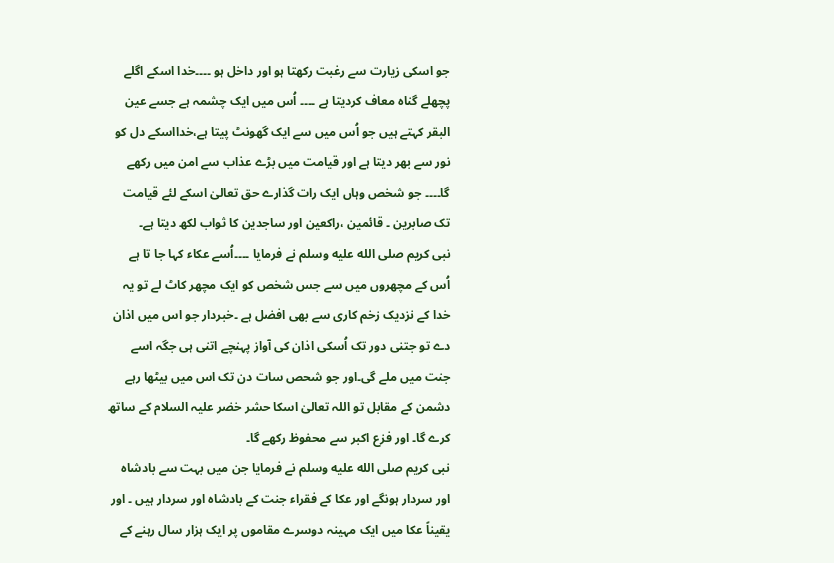جو اسکی زیارت سے رغبت رکھتا ہو اور داخل ہو ۔۔۔۔خدا اسکے اگلے پچھلے گناہ معاف کردیتا ہے ۔۔۔۔ اُس میں ایک چشمہ ہے جسے عین البقر کہتے ہیں جو اُس میں سے ایک گھونٹ پیتا ہے،خدااسکے دل کو نور سے بھر دیتا ہے اور قیامت میں بڑے عذاب سے امن میں رکھے گا۔۔۔۔ جو شخص وہاں ایک رات گذارے حق تعالیٰ اسکے لئے قیامت تک صابرین ۔ قائمین ،راکعین اور ساجدین کا ثواب لکھ دیتا ہے۔
نبی کریم صلى الله عليه وسلم نے فرمایا ۔۔۔۔اُسے عکاء کہا جا تا ہے اُس کے مچھروں میں سے جس شخص کو ایک مچھر کاٹ لے تو یہ خدا کے نزدیک زخم کاری سے بھی افضل ہے ۔خبردار جو اس میں اذان دے تو جتنی دور تک اُسکی اذان کی آواز پہنچے اتنی ہی جگہ اسے جنت میں ملے گی۔اور جو شحص سات دن تک اس میں بیٹھا رہے دشمن کے مقابل تو اللہ تعالیٰ اسکا حشر خضر علیہ السلام کے ساتھ کرے گا۔ اور فزع اکبر سے محفوظ رکھے گا۔
نبی کریم صلى الله عليه وسلم نے فرمایا جن میں بہت سے بادشاہ اور سردار ہونگے اور عکا کے فقراء جنت کے بادشاہ اور سردار ہیں ۔ اور یقیناً عکا میں ایک مہینہ دوسرے مقاموں پر ایک ہزار سال رہنے کے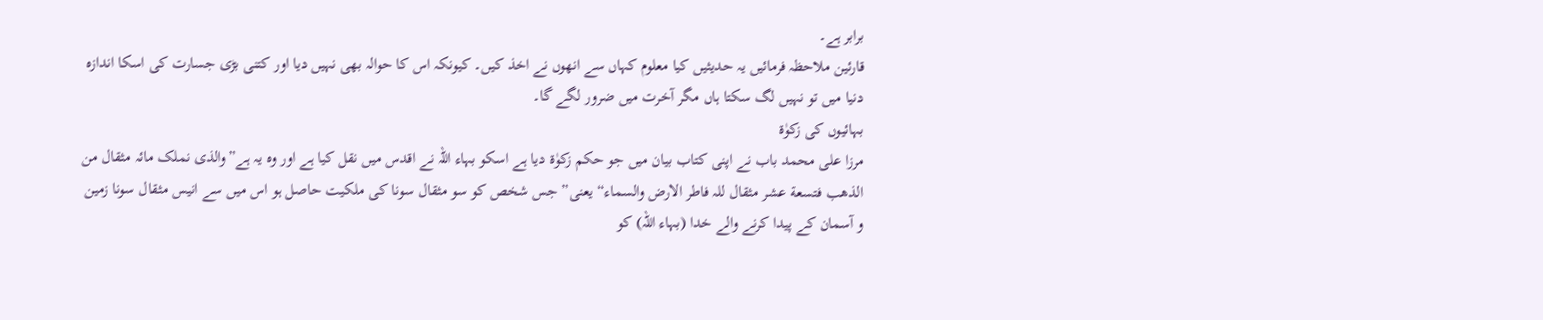برابر ہے۔
قارئین ملاحظہ فرمائیں یہ حدیثیں کیا معلوم کہاں سے انھوں نے اخذ کیں۔ کیونکہ اس کا حوالہ بھی نہیں دیا اور کتنی بڑی جسارت کی اسکا اندازہ دنیا میں تو نہیں لگ سکتا ہاں مگر آخرت میں ضرور لگے گا۔
بہائیوں کی زکوٰة
مرزا علی محمد باب نے اپنی کتاب بیان میں جو حکم زکوٰة دیا ہے اسکو بہاء اللہ نے اقدس میں نقل کیا ہے اور وہ یہ ہے”والذی نملک مائہ مثقال من الذھب فتسعة عشر مثقال للہ فاطر الارض والسماء“ یعنی” جس شخص کو سو مثقال سونا کی ملکیت حاصل ہو اس میں سے انیس مثقال سونا زمین و آسمان کے پیدا کرنے والے خدا (بہاء اللہ) کو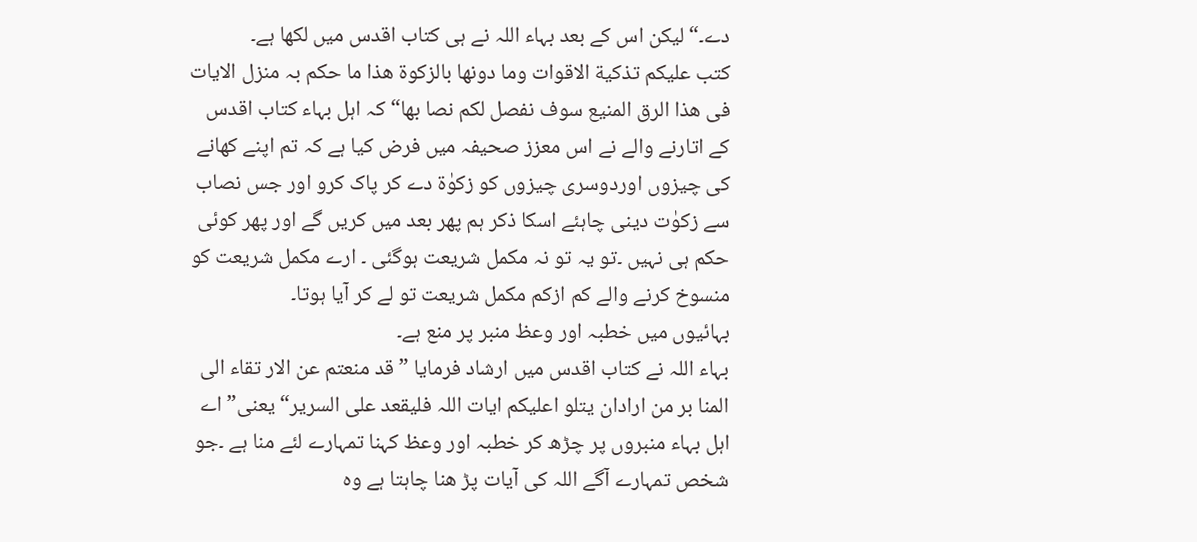دے۔“ لیکن اس کے بعد بہاء اللہ نے ہی کتاب اقدس میں لکھا ہے۔
کتب علیکم تذکیة الاقوات وما دونھا بالزکوة ھذا ما حکم بہ منزل الایات فی ھذا الرق المنیع سوف نفصل لکم نصا بھا“کہ اہل بہاء کتاب اقدس کے اتارنے والے نے اس معزز صحیفہ میں فرض کیا ہے کہ تم اپنے کھانے کی چیزوں اوردوسری چیزوں کو زکوٰة دے کر پاک کرو اور جس نصاب سے زکوٰت دینی چاہئے اسکا ذکر ہم پھر بعد میں کریں گے اور پھر کوئی حکم ہی نہیں ۔تو یہ تو نہ مکمل شریعت ہوگئی ۔ ارے مکمل شریعت کو منسوخ کرنے والے کم ازکم مکمل شریعت تو لے کر آیا ہوتا۔
بہائیوں میں خطبہ اور وعظ منبر پر منع ہے۔
بہاء اللہ نے کتاب اقدس میں ارشاد فرمایا ” قد منعتم عن الار تقاء الی المنا بر من ارادان یتلو اعلیکم ایات اللہ فلیقعد علی السریر“ یعنی”اے اہل بہاء منبروں پر چڑھ کر خطبہ اور وعظ کہنا تمہارے لئے منا ہے ۔جو شخص تمہارے آگے اللہ کی آیات پڑ ھنا چاہتا ہے وہ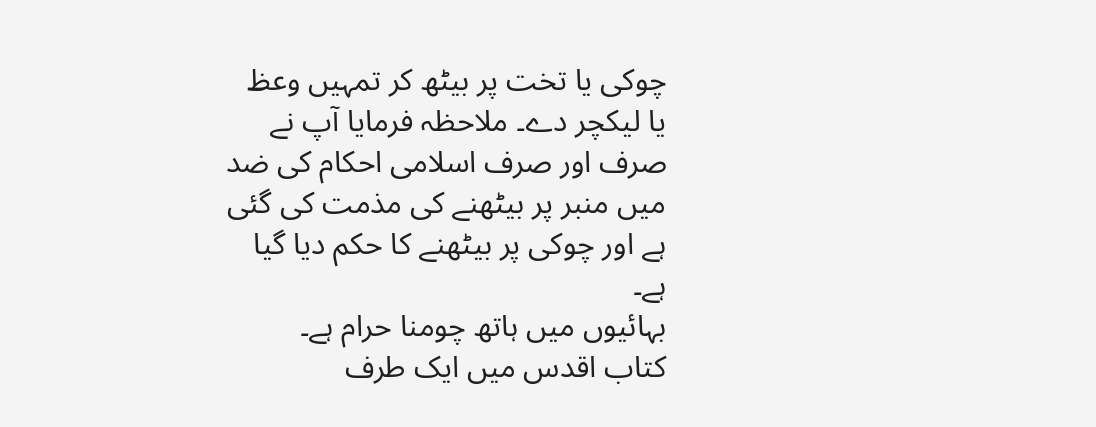چوکی یا تخت پر بیٹھ کر تمہیں وعظ یا لیکچر دے۔ ملاحظہ فرمایا آپ نے صرف اور صرف اسلامی احکام کی ضد میں منبر پر بیٹھنے کی مذمت کی گئی ہے اور چوکی پر بیٹھنے کا حکم دیا گیا ہے۔
بہائیوں میں ہاتھ چومنا حرام ہے۔
کتاب اقدس میں ایک طرف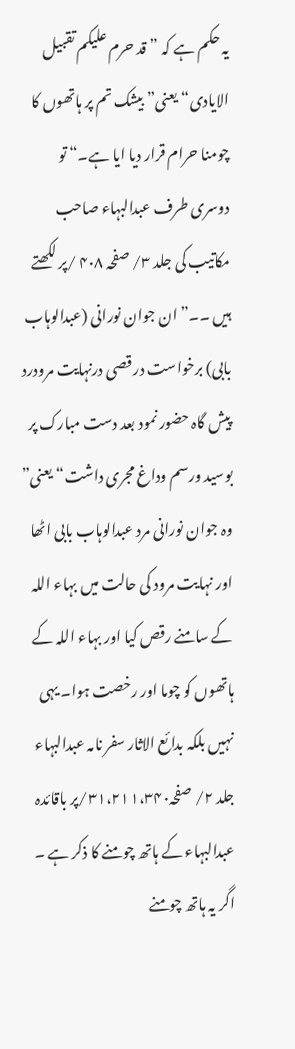یہ حکم ہے کہ ” قد حرم علیکم تقبیل الایادی“ یعنی” بیشک تم پر ہاتھوں کا چومنا حرام قرار دیا ایا ہے۔“ تو دوسری طرف عبدالبہاء صاحب مکاتیب کی جلد ۳/ صفحہ ۴۰۸ /پر لکھتے ہیں ۔۔” ان جوان نورانی (عبدالوہاب بابی) برخواست در قصی درنہایت مرودرد پیش گاہ حضور نمود بعد دست مبارک پر بوسید ورسم وداغ مجری داشت“ یعنی” وہ جوان نورانی مرد عبدالوہاب بابی اٹھا اور نہایت مرود کی حالت میں بہاء اللہ کے سامنے رقص کیا اور بہاء اللہ کے ہاتھوں کو چوما اور رخصت ہوا۔ یہی نہیں بلکہ بدائع الاثار سفر نامہ عبدالبہاء جلد ۲/ صفحہ۳۱،۲۱۱،۳۴۰/پر باقائدہ عبدالبہاء کے ہاتھ چومنے کا ذکر ہے ۔ اگر یہ ہاتھ چومنے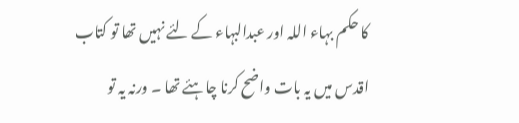کا حکم بہاء اللہ اور عبدالبہاء کے لئے نہیں تھا تو کتاب اقدس میں یہ بات واضح کرنا چاہئے تھا ۔ ورنہ یہ تو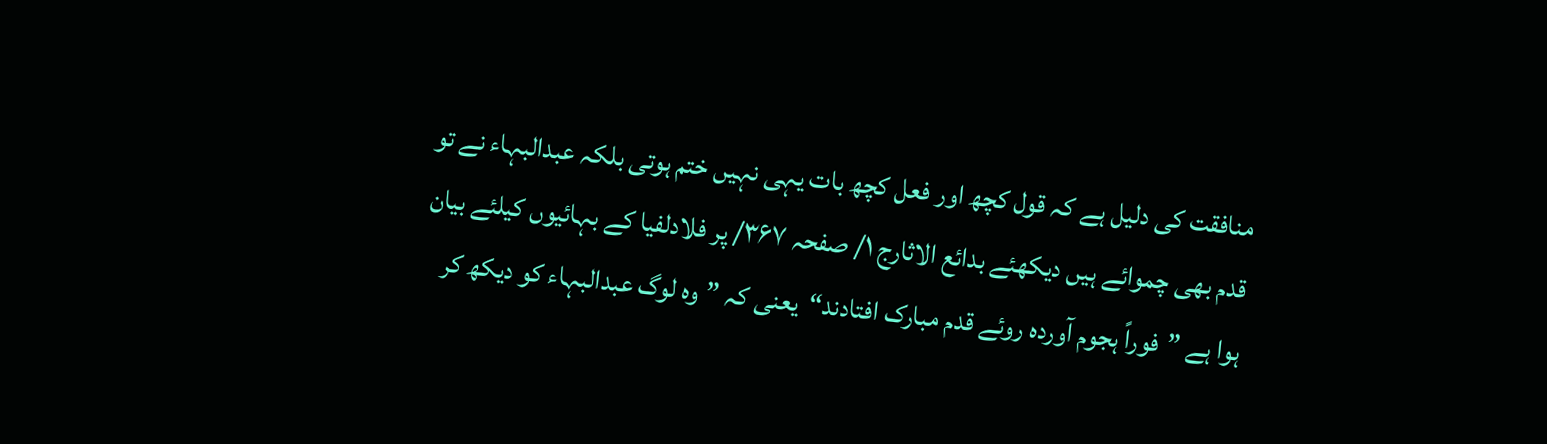منافقت کی دلیل ہے کہ قول کچھ اور فعل کچھ بات یہی نہیں ختم ہوتی بلکہ عبدالبہاء نے تو قدم بھی چموائے ہیں دیکھئے بدائع الاثارج ۱/ صفحہ ۳۶۷/ پر فلادلفیا کے بہائیوں کیلئے بیان ہوا ہے ”فوراً ہجوم آوردہ روئے قدم مبارک افتادند“یعنی کہ ”وہ لوگ عبدالبہاء کو دیکھ کر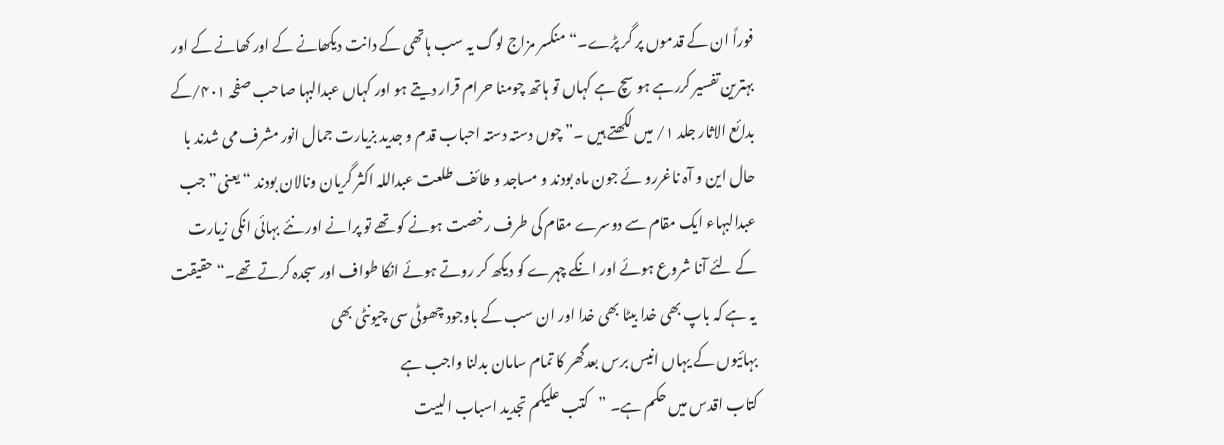فوراً ان کے قدموں پر گر پڑے۔“ منکسر مزاج لوگ یہ سب ہاتھی کے دانت دیکھانے کے اور کھانے کے اور بہترین تفسیر کررہے ہو سچ ہے کہاں تو ہاتھ چومنا حرام قرار دیتے ہو اور کہاں عبدالبہا صاحب صفحہ ۴۰۱/کے بدائع الاثار جلد ۱/ میں لکھتے ہیں ۔” چوں دستہ دستہ احباب قدم و جدید بزیارت جمال انور مشرف می شدند با حال این و آہ ناغررو ئے جون ماہ بودند و مساجد و طائف طلعت عبداللہ اکثر گریان ونالان بودند “ یعنی”جب عبدالبہاء ایک مقام سے دوسرے مقام کی طرف رخصت ہونے کو تھے تو پرانے اور نئے بہائی انکی زیارت کے لئے آنا شروع ہوئے اور انکے چہرے کو دیکھ کر روتے ہوئے انکا طواف اور سجدہ کرتے تھے۔“حقیقت یہ ہے کہ باپ بھی خدا بیٹا بھی خدا اور ان سب کے باوجود چھوٹی سی چیونٹی بھی
بہائیوں کے یہاں انیس برس بعدگھر کا تمام سامان بدلنا واجب ہے
کتاب اقدس میں حکم ہے۔ ”کتب علیکم تجدید اسباب البیت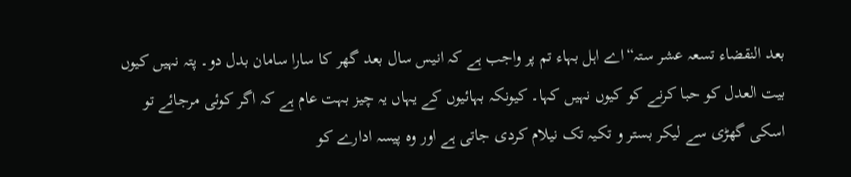بعد النقضاء تسعہ عشر ستہ“اے اہل بہاء تم پر واجب ہے کہ انیس سال بعد گھر کا سارا سامان بدل دو۔ پتہ نہیں کیوں بیت العدل کو حبا کرنے کو کیوں نہیں کہا۔ کیونکہ بہائیوں کے یہاں یہ چیز بہت عام ہے کہ اگر کوئی مرجائے تو اسکی گھڑی سے لیکر بستر و تکیہ تک نیلام کردی جاتی ہے اور وہ پیسہ ادارے کو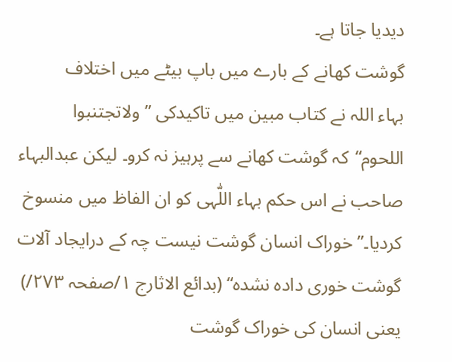دیدیا جاتا ہے۔
گوشت کھانے کے بارے میں باپ بیٹے میں اختلاف
بہاء اللہ نے کتاب مبین میں تاکیدکی ” ولاتجتنبوا اللحوم“کہ گوشت کھانے سے پرہیز نہ کرو۔ لیکن عبدالبہاء صاحب نے اس حکم بہاء اللّٰہی کو ان الفاظ میں منسوخ کردیا۔”خوراک انسان گوشت نیست چہ کے درایجاد آلات گوشت خوری دادہ نشدہ“ (بدائع الاثارج ۱/صفحہ ۲۷۳/) یعنی انسان کی خوراک گوشت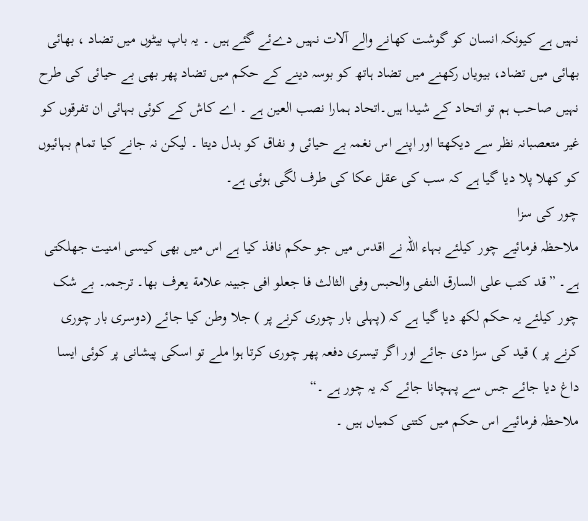نہیں ہے کیونکہ انسان کو گوشت کھانے والے آلات نہیں دےئے گئے ہیں ۔ یہ باپ بیٹوں میں تضاد ، بھائی بھائی میں تضاد، بیویاں رکھنے میں تضاد ہاتھ کو بوسہ دینے کے حکم میں تضاد پھر بھی بے حیائی کی طرح نہیں صاحب ہم تو اتحاد کے شیدا ہیں۔اتحاد ہمارا نصب العین ہے ۔ اے کاش کے کوئی بہائی ان تفرقوں کو غیر متعصبانہ نظر سے دیکھتا اور اپنے اس نغمہ بے حیائی و نفاق کو بدل دیتا ۔ لیکن نہ جانے کیا تمام بہائیوں کو کھلا پلا دیا گیا ہے کہ سب کی عقل عکا کی طرف لگی ہوئی ہے۔
چور کی سزا
ملاحظہ فرمائیے چور کیلئے بہاء اللہ نے اقدس میں جو حکم نافذ کیا ہے اس میں بھی کیسی امنیت جھلکتی ہے۔ ”قد کتب علی السارق النفی والحبس وفی الثالث فا جعلو افی جبینہ علامة یعرف بھا۔ ترجمہ۔ بے شک چور کیلئے یہ حکم لکھ دیا گیا ہے کہ (پہلی بار چوری کرنے پر ) جلا وطن کیا جائے (دوسری بار چوری کرنے پر ) قید کی سزا دی جائے اور اگر تیسری دفعہ پھر چوری کرتا ہوا ملے تو اسکی پیشانی پر کوئی ایسا داغ دیا جائے جس سے پہچانا جائے کہ یہ چور ہے ۔“
ملاحظہ فرمائیے اس حکم میں کتنی کمیاں ہیں ۔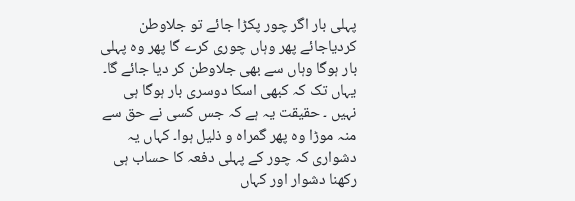پہلی بار اگر چور پکڑا جائے تو جلاوطن کردیاجائے پھر وہاں چوری کرے گا پھر وہ پہلی بار ہوگا وہاں سے بھی جلاوطن کر دیا جائے گا۔ یہاں تک کہ کبھی اسکا دوسری بار ہوگا ہی نہیں ۔ حقیقت یہ ہے کہ جس کسی نے حق سے منہ موڑا وہ پھر گمراہ و ذلیل ہوا۔ کہاں یہ دشواری کہ چور کے پہلی دفعہ کا حساب ہی رکھنا دشوار اور کہاں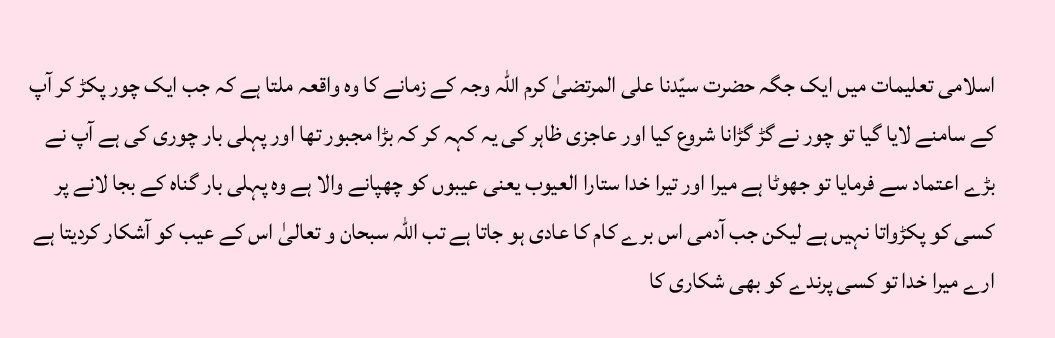اسلامی تعلیمات میں ایک جگہ حضرت سیّدنا علی المرتضیٰ کرم اللہ وجہ کے زمانے کا وہ واقعہ ملتا ہے کہ جب ایک چور پکڑ کر آپ کے سامنے لایا گیا تو چور نے گڑ گڑانا شروع کیا اور عاجزی ظاہر کی یہ کہہ کر کہ بڑا مجبور تھا اور پہلی بار چوری کی ہے آپ نے بڑے اعتماد سے فرمایا تو جھوٹا ہے میرا اور تیرا خدا ستارا العیوب یعنی عیبوں کو چھپانے والا ہے وہ پہلی بار گناہ کے بجا لانے پر کسی کو پکڑواتا نہیں ہے لیکن جب آدمی اس برے کام کا عادی ہو جاتا ہے تب اللہ سبحان و تعالیٰ اس کے عیب کو آشکار کردیتا ہے ارے میرا خدا تو کسی پرندے کو بھی شکاری کا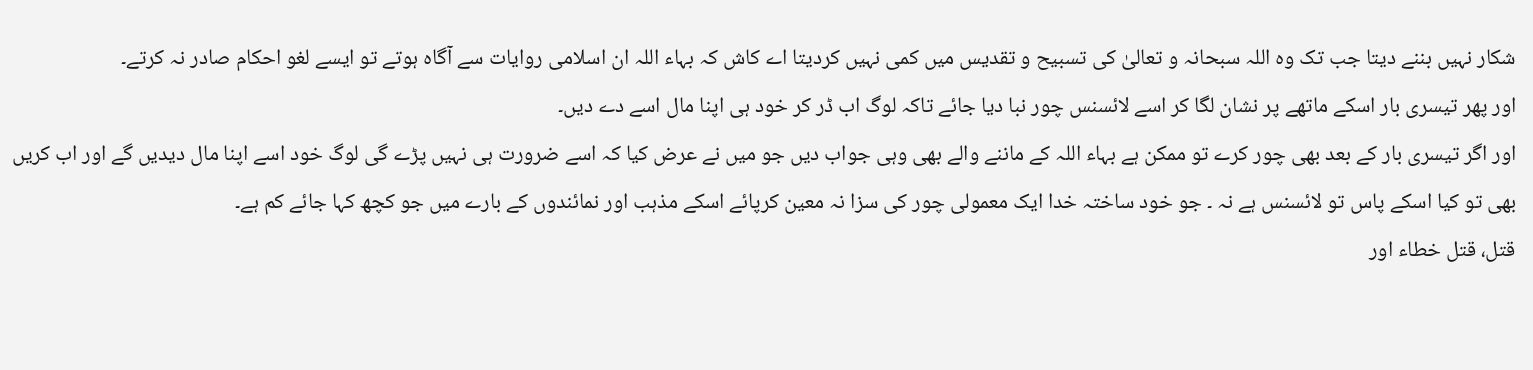شکار نہیں بننے دیتا جب تک وہ اللہ سبحانہ و تعالیٰ کی تسبیح و تقدیس میں کمی نہیں کردیتا اے کاش کہ بہاء اللہ ان اسلامی روایات سے آگاہ ہوتے تو ایسے لغو احکام صادر نہ کرتے۔
اور پھر تیسری بار اسکے ماتھے پر نشان لگا کر اسے لائسنس چور نبا دیا جائے تاکہ لوگ اب ڈر کر خود ہی اپنا مال اسے دے دیں۔
اور اگر تیسری بار کے بعد بھی چور کرے تو ممکن ہے بہاء اللہ کے ماننے والے بھی وہی جواب دیں جو میں نے عرض کیا کہ اسے ضرورت ہی نہیں پڑے گی لوگ خود اسے اپنا مال دیدیں گے اور اب کریں بھی تو کیا اسکے پاس تو لائسنس ہے نہ ۔ جو خود ساختہ خدا ایک معمولی چور کی سزا نہ معین کرپائے اسکے مذہب اور نمائندوں کے بارے میں جو کچھ کہا جائے کم ہے۔
قتل، قتل خطاء اور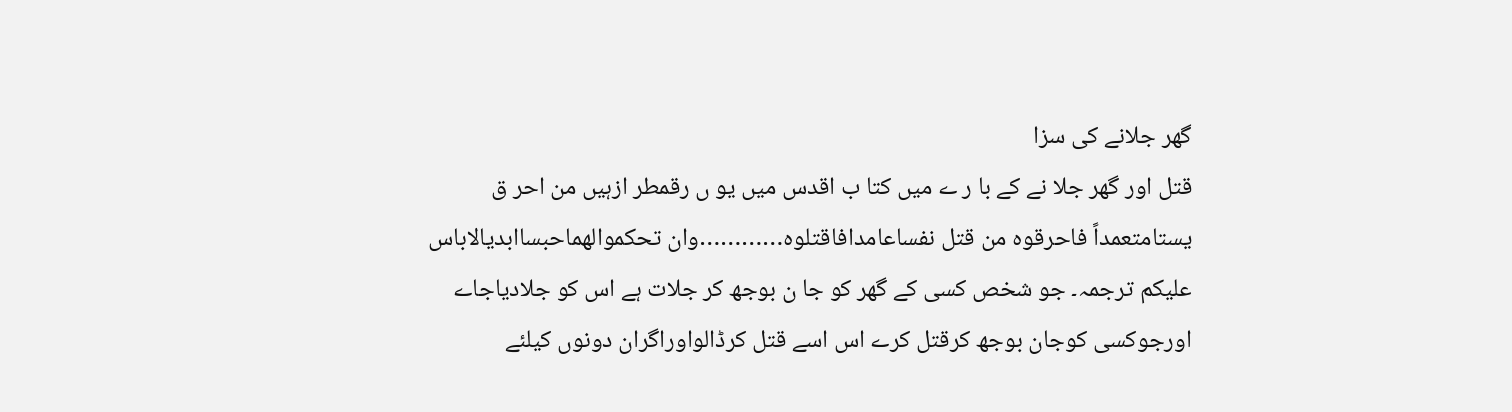گھر جلانے کی سزا
قتل اور گھر جلا نے کے با ر ے میں کتا ب اقدس میں یو ں رقمطر ازہیں من احر ق یستامتعمداً فاحرقوہ من قتل نفساعامدافاقتلوہ…………وان تحکموالھماحبساابدیالاباس علیکم ترجمہ۔ جو شخص کسی کے گھر کو جا ن بوجھ کر جلات ہے اس کو جلادیاجاے اورجوکسی کوجان بوجھ کرقتل کرے اس اسے قتل کرڈالواوراگران دونوں کیلئے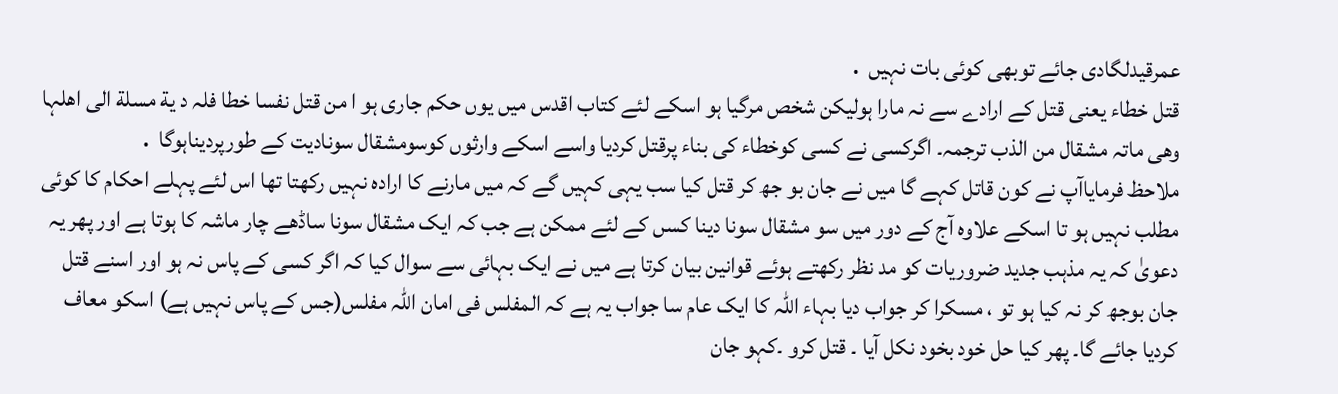عمرقیدلگادی جائے توبھی کوئی بات نہیں ․
قتل خطاء یعنی قتل کے ارادے سے نہ مارا ہولیکن شخص مرگیا ہو اسکے لئے کتاب اقدس میں یوں حکم جاری ہو ا من قتل نفسا خطا فلہ د یة مسلة الی اھلہا وھی ماتہ مشقال من الذب ترجمہ۔ اگرکسی نے کسی کوخطاء کی بناء پرقتل کردیا واسے اسکے وارثوں کوسومشقال سونادیت کے طورپردیناہوگا ․
ملاحظ فرمایاآپ نے کون قاتل کہے گا میں نے جان بو جھ کر قتل کیا سب یہی کہیں گے کہ میں مارنے کا ارادہ نہیں رکھتا تھا اس لئے پہلے احکام کا کوئی مطلب نہیں ہو تا اسکے علاوہ آج کے دور میں سو مشقال سونا دینا کسں کے لئے ممکن ہے جب کہ ایک مشقال سونا ساڈھے چار ماشہ کا ہوتا ہے اور پھر یہ دعویٰ کہ یہ مذہب جدید ضروریات کو مد نظر رکھتے ہوئے قوانین بیان کرتا ہے میں نے ایک بہائی سے سوال کیا کہ اگر کسی کے پاس نہ ہو اور اسنے قتل جان بوجھ کر نہ کیا ہو تو ، مسکرا کر جواب دیا بہاء اللہ کا ایک عام سا جواب یہ ہے کہ المفلس فی امان اللہ مفلس(جس کے پاس نہیں ہے) اسکو معاف کردیا جائے گا۔ پھر کیا حل خود بخود نکل آیا ۔ قتل کرو ۔کہو جان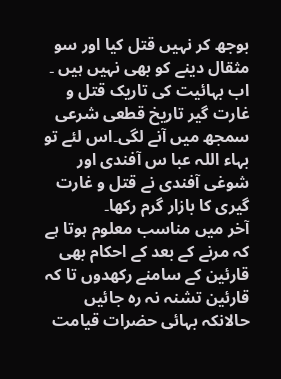بوجھ کر نہیں قتل کیا اور سو مثقال دینے کو بھی نہیں ہیں ۔ اب بہائیت کی تاریک قتل و غارت گیر تاریخ قطعی شرعی سمجھ میں آنے لگی۔اس لئے تو بہاء اللہ عبا س آفندی اور شوغی آفندی نے قتل و غارت گیری کا بازار گرم رکھا۔
آخر میں مناسب معلوم ہوتا ہے کہ مرنے کے بعد کے احکام بھی قارئین کے سامنے رکھدوں تا کہ قارئین تشنہ نہ رہ جائیں حالانکہ بہائی حضرات قیامت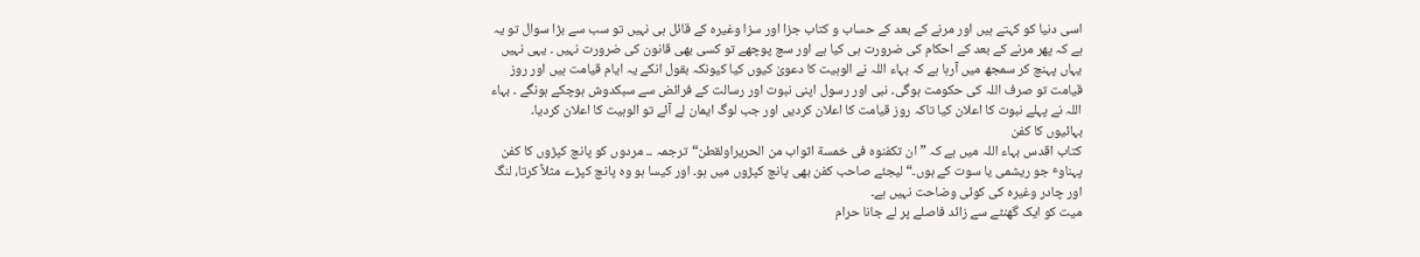اسی دنیا کو کہتے ہیں اور مرنے کے بعد کے حساب و کتاب جزا اور سزا وغیرہ کے قائل ہی نہیں تو سب سے بڑا سوال تو یہ ہے کہ پھر مرنے کے بعد کے احکام کی ضرورت ہی کیا ہے اور سچ پوچھے تو کسی بھی قانون کی ضرورت نہیں ۔ یہی نہیں یہاں پہنچ کر سمجھ میں آرہا ہے کہ بہاء اللہ نے الوہیت کا دعویٰ کیوں کیا کیونکہ بقول انکے یہ ایام قیامت ہیں اور روز قیامت تو صرف اللہ کی حکومت ہوگی۔ نبی اور رسول اپنی نبوت اور رسالت کے فرائض سے سبکدوش ہوچکے ہونگے ۔ بہاء اللہ نے پہلے نبوت کا اعلان کیا تاکہ روز قیامت کا اعلان کردیں اور جب لوگ ایمان لے آئے تو الوہیت کا اعلان کردیا۔
بہائیوں کا کفن
کتاب اقدس بہاء اللہ میں ہے کہ ”ان تکفنوہ فی خمسة اثواب من الحریراولقطن“ترجمہ ۔۔ مردوں کو پانچ کپڑوں کا کفن پہناوٴ جو ریشمی یا سوت کے ہوں۔“ لیجئے صاحب کفن بھی پانچ کپڑوں میں ہو۔ اور کیسا ہو وہ پانچ کپڑے مثلاً کرتا، لنگ اور چادر وغیرہ کی کوئی وضاحت نہیں ہے۔
میت کو ایک گھنٹے سے زائد فاصلے پر لے جانا حرام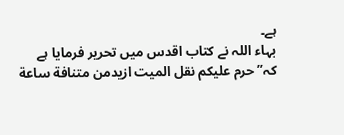ہے۔
بہاء اللہ نے کتاب اقدس میں تحریر فرمایا ہے کہ”حرم علیکم نقل المیت ازیدمن متنافة ساعة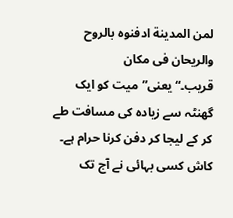لمن المدینة ادفنوہ بالروح والریحان فی مکان قریب۔“یعنی”میت کو ایک گھنٹہ سے زیادہ کی مسافت طے کر کے لیجا کر دفن کرنا حرام ہے۔ کاش کسی بہائی نے آج تک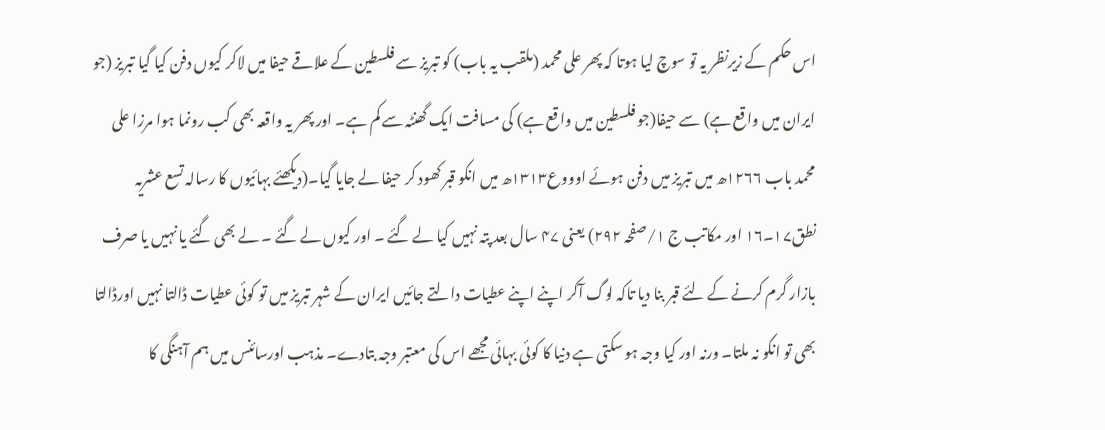اس حکم کے زیرنظر یہ تو سوچ لیا ہوتا کہ پھر علی محمد (ملقب یہ باب) کو تبریز سے فلسطین کے علاقے حیفا میں لاکر کیوں دفن کیا گیا تبریز (جو ایران میں واقع ہے) سے حیفا(جو فلسطین میں واقع ہے) کی مسافت ایک گھنٹہ سے کم ہے۔ اور پھر یہ واقعہ بھی کب رونما ہوا مرزا علی محمد باب ۱۲۶۶ھ میں تبریز میں دفن ہوئے اوووع۱۳۱۳ھ میں انکو قبر کھود کر حیفا لے جایا گیا۔(دیکھئے بہائیوں کا رسالہ تسع عشریہ نطق۱۷۔۱۶ اور مکاتب ج ۱/صفحہ ۲۹۲) یعنی ۴۷ سال بعد پتہ نہیں کیا لے گئے ۔ اور کیوں لے گئے ۔ لے بھی گئے یا نہیں یا صرف بازار گرم کرنے کے لئے قبر بنا دیا تاکہ لوگ آکر اپنے اپنے عطیات دالتے جائیں ایران کے شہر تبریز میں تو کوئی عطیات ڈالتا نہیں اورڈالتا بھی تو انکو نہ ملتا۔ ورنہ اور کیا وجہ ہو سکتی ہے دنیا کا کوئی بہائی مجھے اس کی معتبر وجہ بتادے۔ مذہب اورسائنس میں ہم آہنگی کا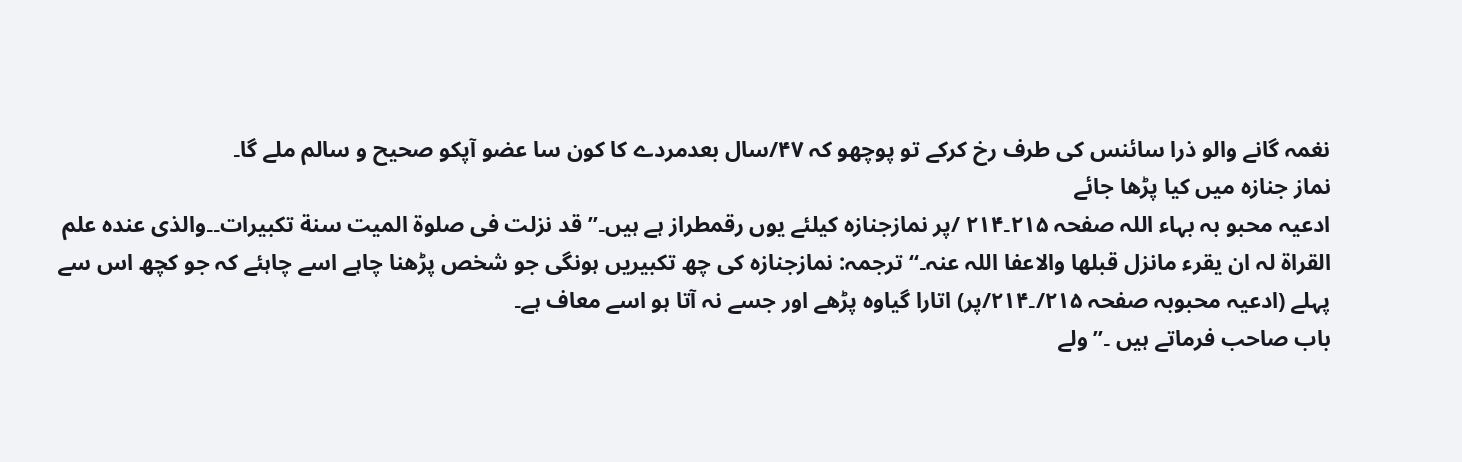نغمہ گانے والو ذرا سائنس کی طرف رخ کرکے تو پوچھو کہ ۴۷/سال بعدمردے کا کون سا عضو آپکو صحیح و سالم ملے گا۔
نماز جنازہ میں کیا پڑھا جائے
ادعیہ محبو بہ بہاء اللہ صفحہ ۲۱۵۔۲۱۴ /پر نمازجنازہ کیلئے یوں رقمطراز ہے ہیں۔”قد نزلت فی صلوة المیت سنة تکبیرات۔۔والذی عندہ علم القراة لہ ان یقرء مانزل قبلھا والاعفا اللہ عنہ۔“ ترجمہ: نمازجنازہ کی چھ تکبیریں ہونگی جو شخص پڑھنا چاہے اسے چاہئے کہ جو کچھ اس سے پہلے (ادعیہ محبوبہ صفحہ ۲۱۵/۔۲۱۴/پر) اتارا گیاوہ پڑھے اور جسے نہ آتا ہو اسے معاف ہے۔
باب صاحب فرماتے ہیں ۔”ولے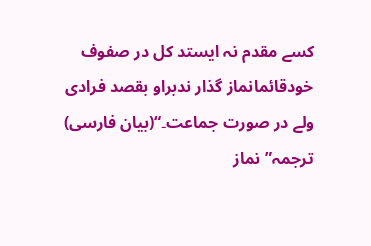کسے مقدم نہ ایستد کل در صفوف خودقائمانماز گذار ندبراو بقصد فرادی ولے در صورت جماعت۔“(بیان فارسی) ترجمہ”نماز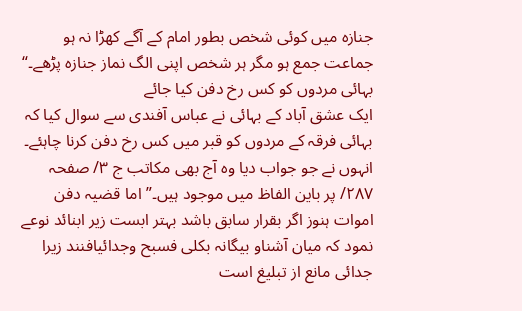جنازہ میں کوئی شخص بطور امام کے آگے کھڑا نہ ہو جماعت جمع ہو مگر ہر شخص اپنی الگ نماز جنازہ پڑھے۔“
بہائی مردوں کو کس رخ دفن کیا جائے
ایک عشق آباد کے بہائی نے عباس آفندی سے سوال کیا کہ بہائی فرقہ کے مردوں کو قبر میں کس رخ دفن کرنا چاہئے۔ انہوں نے جو جواب دیا وہ آج بھی مکاتب ج ۳/ صفحہ ۲۸۷/ پر باین الفاظ میں موجود ہیں۔” اما قضیہ دفن اموات ہنوز اگر بقرار سابق باشد بہتر ابست زیر ابنائد نوعے نمود کہ میان آشناو بیگانہ بکلی فسبح وجدائیافنند زیرا جدائی مانع از تبلیغ است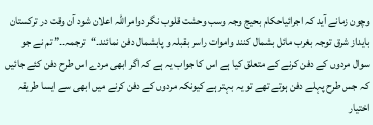وچون زمانے آید کہ اجرائیاحکام بحیج وجہ وسب وحشت قلوب نگر دوامراللہ اعلان شود آن وقت در ترکستان بایداز شرق توجہ بغرب مائل بشمال کنند واموات راسر بقبلہ و پابشمال دفن نمائند۔“ترجمہ۔۔” تم نے جو سوال مردوں کے دفن کرنے کے متعلق کیا ہے اس کا جواب یہ ہے کہ اگر ابھی مردے اس طرح دفن کئے جائیں کہ جس طرح پہلے دفن ہوتے تھے تو یہ بہتر ہے کیونکہ مردوں کے دفن کرنے میں ابھی سے ایسا طریقہ اختیار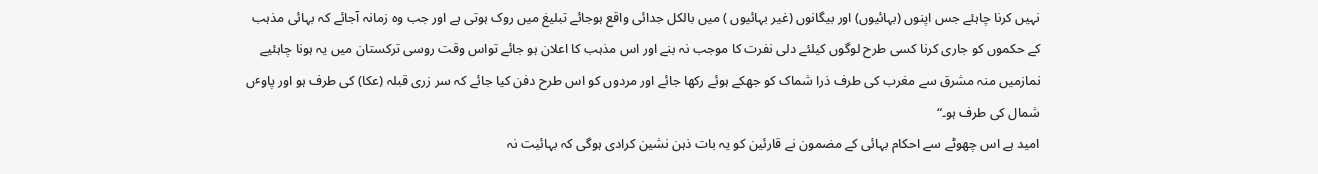نہیں کرنا چاہئے جس اپنوں (بہائیوں) اور بیگانوں (غیر بہائیوں ) میں بالکل جدائی واقع ہوجائے تبلیغ میں روک ہوتی ہے اور جب وہ زمانہ آجائے کہ بہائی مذہب کے حکموں کو جاری کرنا کسی طرح لوگوں کیلئے دلی نفرت کا موجب نہ بنے اور اس مذہب کا اعلان ہو جائے تواس وقت روسی ترکستان میں یہ ہونا چاہئیے نمازمیں منہ مشرق سے مغرب کی طرف ذرا شماک کو جھکے ہوئے رکھا جائے اور مردوں کو اس طرح دفن کیا جائے کہ سر زری قبلہ (عکا) کی طرف ہو اور پاوٴں شمال کی طرف ہو۔“
امید ہے اس چھوٹے سے احکام بہائی کے مضمون نے قارئین کو یہ بات ذہن نشین کرادی ہوگی کہ بہائیت نہ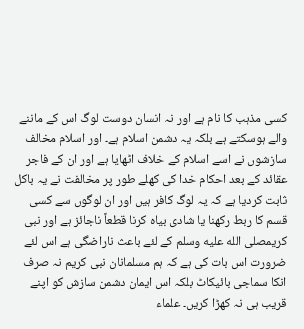کسی مذہب کا نام ہے اور نہ انسان دوست لوگ اس کے ماننے والے ہوسکتے ہے بلکہ یہ دشمن اسلام ہے۔ اور اسلام مخالف سازشوں نے اسے اسلام کے خلاف اٹھایا ہے اور ان کے فاجر عقائد کے بعد احکام خدا کی کھلے طور پر مخالفت نے یہ باکل ثابت کردیا ہے کہ یہ لوگ کافر ہیں اور ان لوگوں سے کسی قسم کا ربط رکھنا یا شادی بیاہ کرنا قطعاً ناجائز ہے اور نبی کریمصلى الله عليه وسلم کے لئے باعث ناراضگی ہے اس لئے ضرورت اس بات کی ہے کہ ہم مسلمانان نبی کریم نہ صرف انکا سماجی بائیکاٹ بلکہ اس ایمان دشمن سازش کو اپنے قریب ہی نہ کھڑا کریں۔ علماء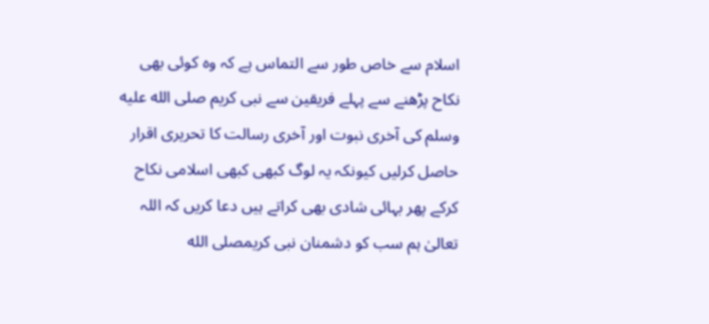اسلام سے خاص طور سے التماس ہے کہ وہ کوئی بھی نکاح پڑھنے سے پہلے فریقین سے نبی کریم صلى الله عليه وسلم کی آخری نبوت اور آخری رسالت کا تحریری اقرار حاصل کرلیں کیونکہ یہ لوگ کبھی کبھی اسلامی نکاح کرکے پھر بہائی شادی بھی کراتے ہیں دعا کریں کہ اللہ تعالیٰ ہم سب کو دشمنان نبی کریمصلى الله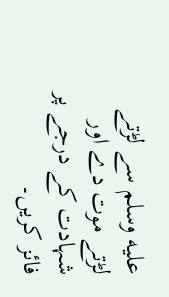عليه وسلم سے لڑتے لڑتے موت دے اور شہادت کے درجے پر فائز کریں۔